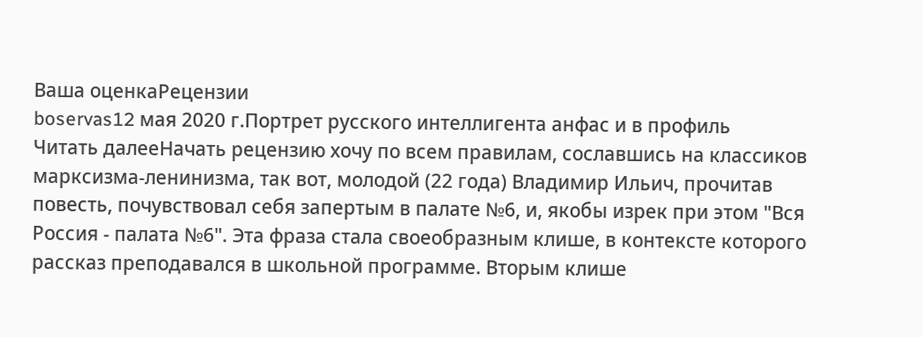Ваша оценкаРецензии
boservas12 мая 2020 г.Портрет русского интеллигента анфас и в профиль
Читать далееНачать рецензию хочу по всем правилам, сославшись на классиков марксизма-ленинизма, так вот, молодой (22 года) Владимир Ильич, прочитав повесть, почувствовал себя запертым в палате №6, и, якобы изрек при этом "Вся Россия - палата №6". Эта фраза стала своеобразным клише, в контексте которого рассказ преподавался в школьной программе. Вторым клише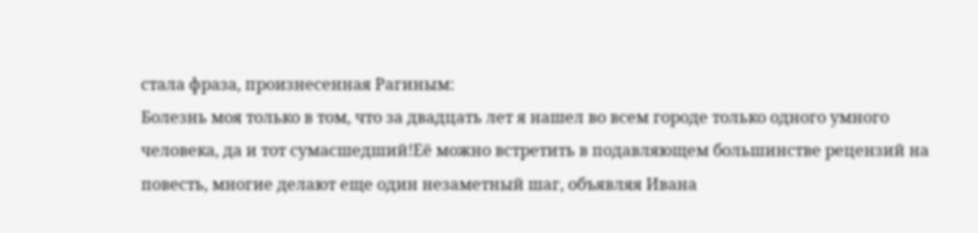стала фраза, произнесенная Рагиным:
Болезнь моя только в том, что за двадцать лет я нашел во всем городе только одного умного человека, да и тот сумасшедший!Её можно встретить в подавляющем большинстве рецензий на повесть, многие делают еще один незаметный шаг, объявляя Ивана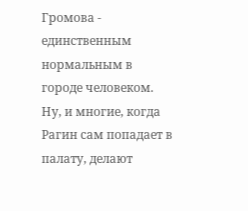Громова - единственным нормальным в городе человеком. Ну, и многие, когда Рагин сам попадает в палату, делают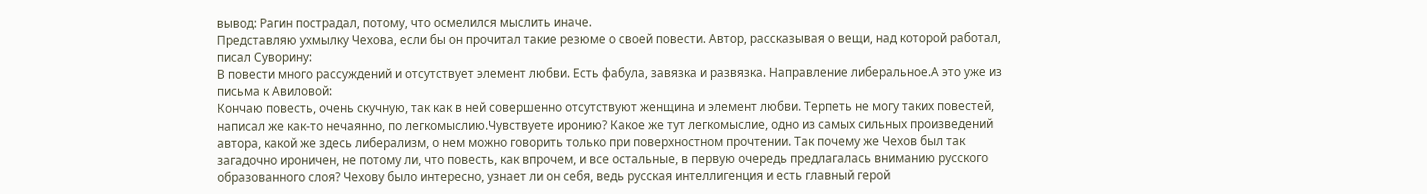вывод: Рагин пострадал, потому, что осмелился мыслить иначе.
Представляю ухмылку Чехова, если бы он прочитал такие резюме о своей повести. Автор, рассказывая о вещи, над которой работал, писал Суворину:
В повести много рассуждений и отсутствует элемент любви. Есть фабула, завязка и развязка. Направление либеральное.А это уже из письма к Авиловой:
Кончаю повесть, очень скучную, так как в ней совершенно отсутствуют женщина и элемент любви. Терпеть не могу таких повестей, написал же как-то нечаянно, по легкомыслию.Чувствуете иронию? Какое же тут легкомыслие, одно из самых сильных произведений автора, какой же здесь либерализм, о нем можно говорить только при поверхностном прочтении. Так почему же Чехов был так загадочно ироничен, не потому ли, что повесть, как впрочем, и все остальные, в первую очередь предлагалась вниманию русского образованного слоя? Чехову было интересно, узнает ли он себя, ведь русская интеллигенция и есть главный герой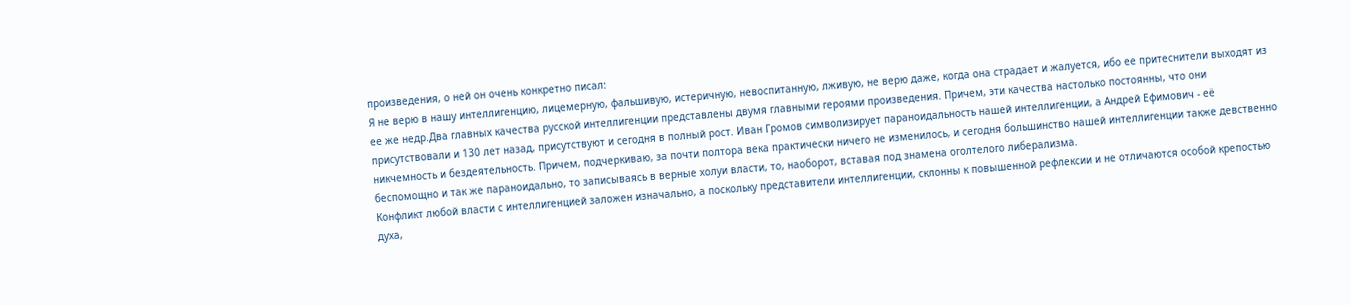произведения, о ней он очень конкретно писал:
Я не верю в нашу интеллигенцию, лицемерную, фальшивую, истеричную, невоспитанную, лживую, не верю даже, когда она страдает и жалуется, ибо ее притеснители выходят из ее же недр.Два главных качества русской интеллигенции представлены двумя главными героями произведения. Причем, эти качества настолько постоянны, что они присутствовали и 130 лет назад, присутствуют и сегодня в полный рост. Иван Громов символизирует параноидальность нашей интеллигенции, а Андрей Ефимович - её никчемность и бездеятельность. Причем, подчеркиваю, за почти полтора века практически ничего не изменилось, и сегодня большинство нашей интеллигенции также девственно беспомощно и так же параноидально, то записываясь в верные холуи власти, то, наоборот, вставая под знамена оголтелого либерализма.
Конфликт любой власти с интеллигенцией заложен изначально, а поскольку представители интеллигенции, склонны к повышенной рефлексии и не отличаются особой крепостью духа,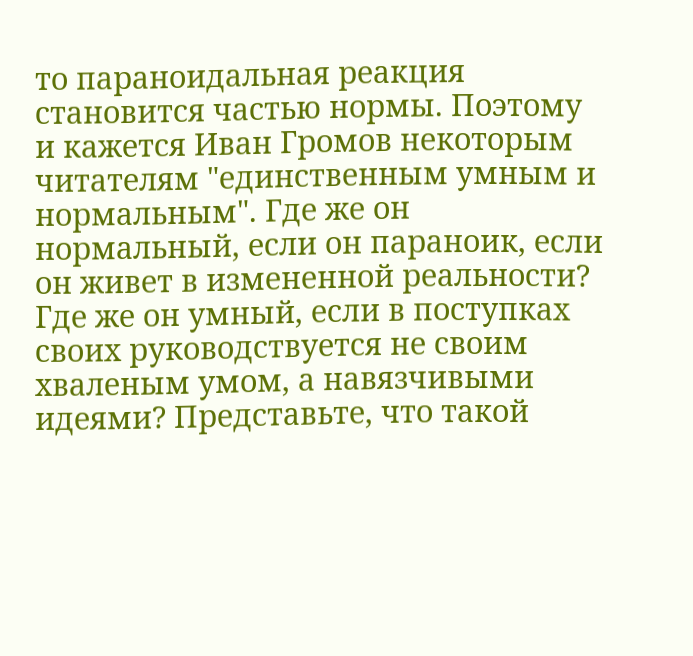то параноидальная реакция становится частью нормы. Поэтому и кажется Иван Громов некоторым читателям "единственным умным и нормальным". Где же он нормальный, если он параноик, если он живет в измененной реальности? Где же он умный, если в поступках своих руководствуется не своим хваленым умом, а навязчивыми идеями? Представьте, что такой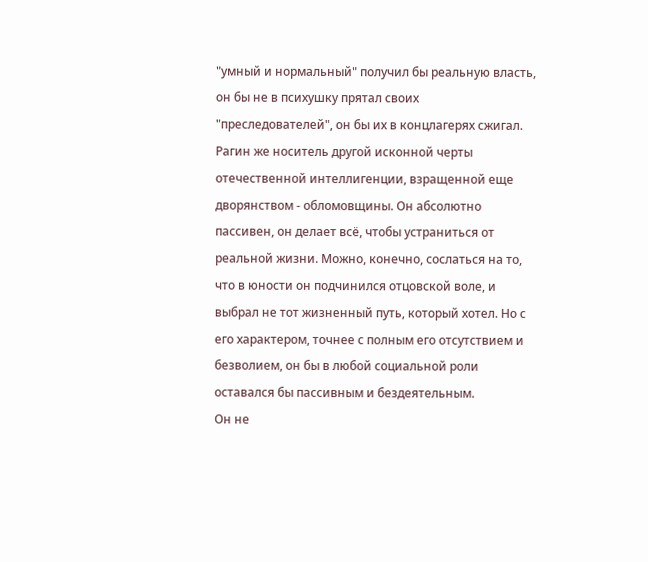"умный и нормальный" получил бы реальную власть, он бы не в психушку прятал своих "преследователей", он бы их в концлагерях сжигал.
Рагин же носитель другой исконной черты отечественной интеллигенции, взращенной еще дворянством - обломовщины. Он абсолютно пассивен, он делает всё, чтобы устраниться от реальной жизни. Можно, конечно, сослаться на то, что в юности он подчинился отцовской воле, и выбрал не тот жизненный путь, который хотел. Но с его характером, точнее с полным его отсутствием и безволием, он бы в любой социальной роли оставался бы пассивным и бездеятельным.
Он не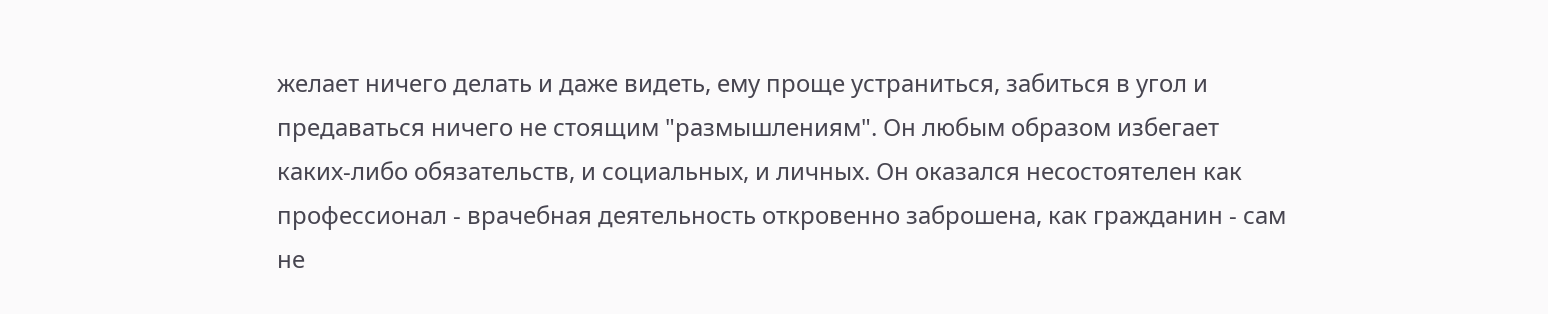желает ничего делать и даже видеть, ему проще устраниться, забиться в угол и предаваться ничего не стоящим "размышлениям". Он любым образом избегает каких-либо обязательств, и социальных, и личных. Он оказался несостоятелен как профессионал - врачебная деятельность откровенно заброшена, как гражданин - сам не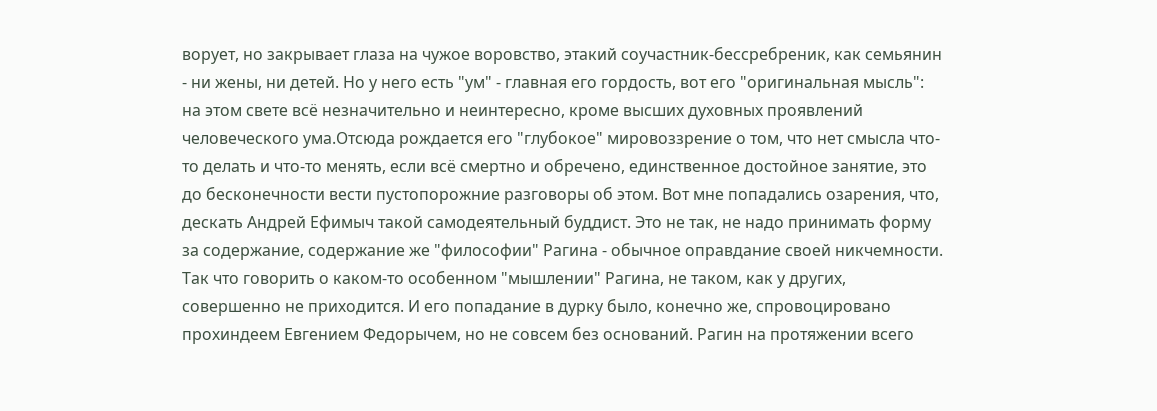ворует, но закрывает глаза на чужое воровство, этакий соучастник-бессребреник, как семьянин - ни жены, ни детей. Но у него есть "ум" - главная его гордость, вот его "оригинальная мысль":
на этом свете всё незначительно и неинтересно, кроме высших духовных проявлений человеческого ума.Отсюда рождается его "глубокое" мировоззрение о том, что нет смысла что-то делать и что-то менять, если всё смертно и обречено, единственное достойное занятие, это до бесконечности вести пустопорожние разговоры об этом. Вот мне попадались озарения, что, дескать Андрей Ефимыч такой самодеятельный буддист. Это не так, не надо принимать форму за содержание, содержание же "философии" Рагина - обычное оправдание своей никчемности.
Так что говорить о каком-то особенном "мышлении" Рагина, не таком, как у других, совершенно не приходится. И его попадание в дурку было, конечно же, спровоцировано прохиндеем Евгением Федорычем, но не совсем без оснований. Рагин на протяжении всего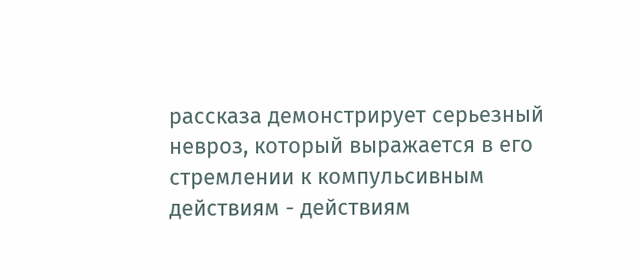рассказа демонстрирует серьезный невроз, который выражается в его стремлении к компульсивным действиям - действиям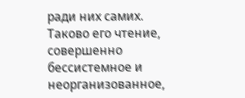ради них самих. Таково его чтение, совершенно бессистемное и неорганизованное,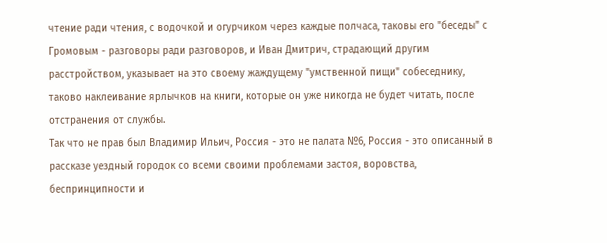чтение ради чтения, с водочкой и огурчиком через каждые полчаса, таковы его "беседы" с Громовым - разговоры ради разговоров, и Иван Дмитрич, страдающий другим расстройством, указывает на это своему жаждущему "умственной пищи" собеседнику, таково наклеивание ярлычков на книги, которые он уже никогда не будет читать, после отстранения от службы.
Так что не прав был Владимир Ильич, Россия - это не палата №6, Россия - это описанный в рассказе уездный городок со всеми своими проблемами застоя, воровства, беспринципности и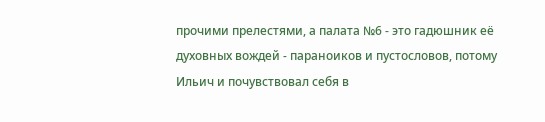прочими прелестями, а палата №6 - это гадюшник её духовных вождей - параноиков и пустословов, потому Ильич и почувствовал себя в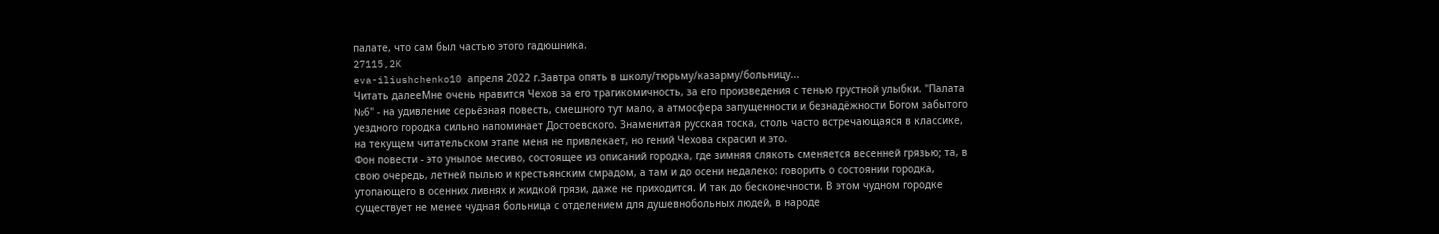палате, что сам был частью этого гадюшника.
27115,2K
eva-iliushchenko10 апреля 2022 г.Завтра опять в школу/тюрьму/казарму/больницу...
Читать далееМне очень нравится Чехов за его трагикомичность, за его произведения с тенью грустной улыбки. "Палата №6" - на удивление серьёзная повесть, смешного тут мало, а атмосфера запущенности и безнадёжности Богом забытого уездного городка сильно напоминает Достоевского. Знаменитая русская тоска, столь часто встречающаяся в классике, на текущем читательском этапе меня не привлекает, но гений Чехова скрасил и это.
Фон повести - это унылое месиво, состоящее из описаний городка, где зимняя слякоть сменяется весенней грязью; та, в свою очередь, летней пылью и крестьянским смрадом, а там и до осени недалеко: говорить о состоянии городка, утопающего в осенних ливнях и жидкой грязи, даже не приходится. И так до бесконечности. В этом чудном городке существует не менее чудная больница с отделением для душевнобольных людей, в народе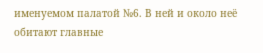именуемом палатой №6. В ней и около неё обитают главные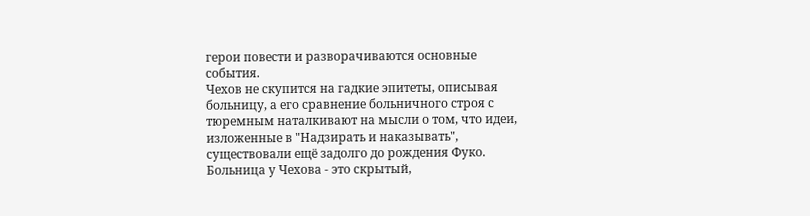герои повести и разворачиваются основные события.
Чехов не скупится на гадкие эпитеты, описывая больницу, а его сравнение больничного строя с тюремным наталкивают на мысли о том, что идеи, изложенные в "Надзирать и наказывать", существовали ещё задолго до рождения Фуко. Больница у Чехова - это скрытый,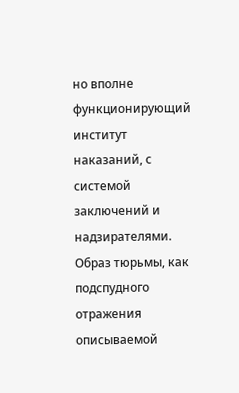но вполне функционирующий институт наказаний, с системой заключений и надзирателями. Образ тюрьмы, как подспудного отражения описываемой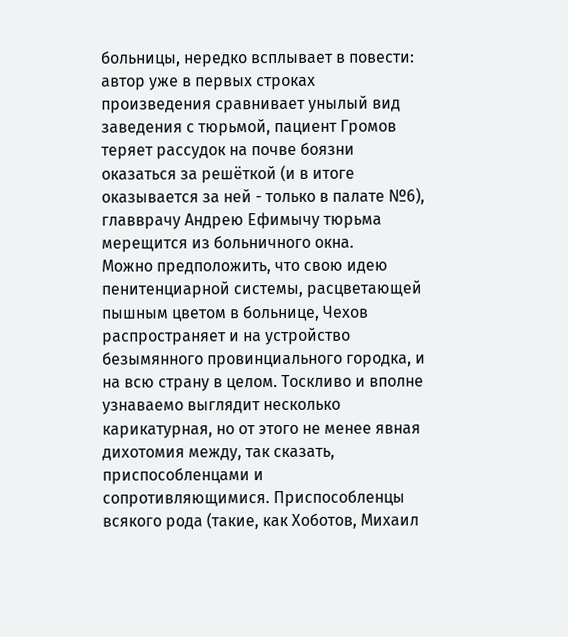больницы, нередко всплывает в повести: автор уже в первых строках произведения сравнивает унылый вид заведения с тюрьмой, пациент Громов теряет рассудок на почве боязни оказаться за решёткой (и в итоге оказывается за ней - только в палате №6), главврачу Андрею Ефимычу тюрьма мерещится из больничного окна.
Можно предположить, что свою идею пенитенциарной системы, расцветающей пышным цветом в больнице, Чехов распространяет и на устройство безымянного провинциального городка, и на всю страну в целом. Тоскливо и вполне узнаваемо выглядит несколько карикатурная, но от этого не менее явная дихотомия между, так сказать, приспособленцами и сопротивляющимися. Приспособленцы всякого рода (такие, как Хоботов, Михаил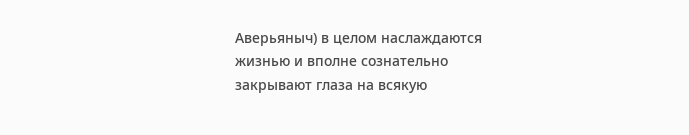Аверьяныч) в целом наслаждаются жизнью и вполне сознательно закрывают глаза на всякую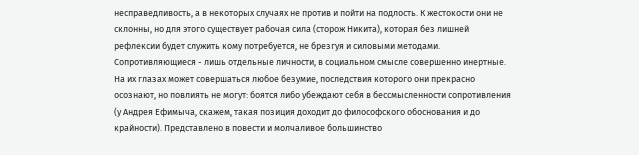несправедливость, а в некоторых случаях не против и пойти на подлость. К жестокости они не склонны, но для этого существует рабочая сила (сторож Никита), которая без лишней рефлексии будет служить кому потребуется, не брезгуя и силовыми методами. Сопротивляющиеся - лишь отдельные личности, в социальном смысле совершенно инертные. На их глазах может совершаться любое безумие, последствия которого они прекрасно осознают, но повлиять не могут: боятся либо убеждают себя в бессмысленности сопротивления (у Андрея Ефимыча, скажем, такая позиция доходит до философского обоснования и до крайности). Представлено в повести и молчаливое большинство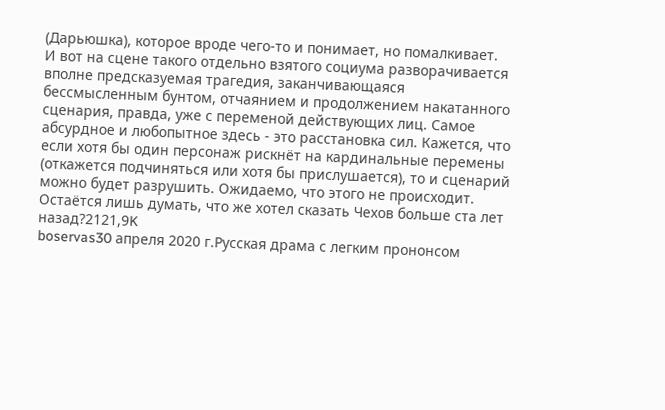(Дарьюшка), которое вроде чего-то и понимает, но помалкивает.
И вот на сцене такого отдельно взятого социума разворачивается вполне предсказуемая трагедия, заканчивающаяся бессмысленным бунтом, отчаянием и продолжением накатанного сценария, правда, уже с переменой действующих лиц. Самое абсурдное и любопытное здесь - это расстановка сил. Кажется, что если хотя бы один персонаж рискнёт на кардинальные перемены (откажется подчиняться или хотя бы прислушается), то и сценарий можно будет разрушить. Ожидаемо, что этого не происходит. Остаётся лишь думать, что же хотел сказать Чехов больше ста лет назад?2121,9K
boservas30 апреля 2020 г.Русская драма с легким прононсом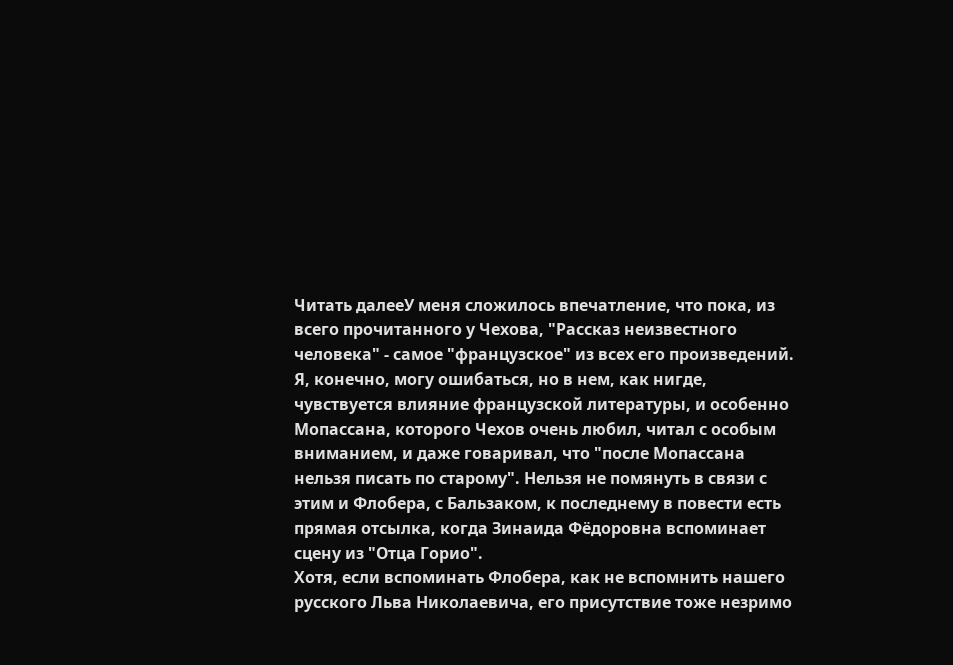Читать далееУ меня сложилось впечатление, что пока, из всего прочитанного у Чехова, "Рассказ неизвестного человека" - самое "французское" из всех его произведений. Я, конечно, могу ошибаться, но в нем, как нигде, чувствуется влияние французской литературы, и особенно Мопассана, которого Чехов очень любил, читал с особым вниманием, и даже говаривал, что "после Мопассана нельзя писать по старому". Нельзя не помянуть в связи с этим и Флобера, с Бальзаком, к последнему в повести есть прямая отсылка, когда Зинаида Фёдоровна вспоминает сцену из "Отца Горио".
Хотя, если вспоминать Флобера, как не вспомнить нашего русского Льва Николаевича, его присутствие тоже незримо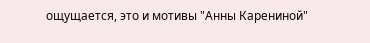ощущается, это и мотивы "Анны Карениной"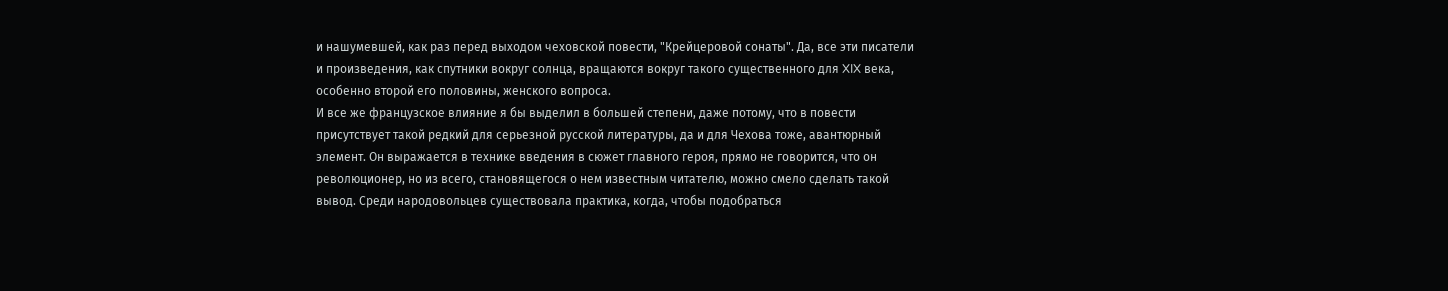и нашумевшей, как раз перед выходом чеховской повести, "Крейцеровой сонаты". Да, все эти писатели и произведения, как спутники вокруг солнца, вращаются вокруг такого существенного для XIX века, особенно второй его половины, женского вопроса.
И все же французское влияние я бы выделил в большей степени, даже потому, что в повести присутствует такой редкий для серьезной русской литературы, да и для Чехова тоже, авантюрный элемент. Он выражается в технике введения в сюжет главного героя, прямо не говорится, что он революционер, но из всего, становящегося о нем известным читателю, можно смело сделать такой вывод. Среди народовольцев существовала практика, когда, чтобы подобраться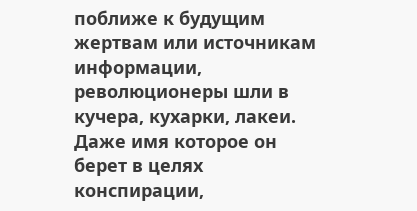поближе к будущим жертвам или источникам информации, революционеры шли в кучера, кухарки, лакеи. Даже имя которое он берет в целях конспирации,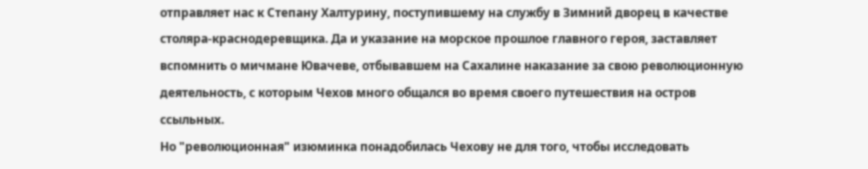отправляет нас к Степану Халтурину, поступившему на службу в Зимний дворец в качестве столяра-краснодеревщика. Да и указание на морское прошлое главного героя, заставляет вспомнить о мичмане Ювачеве, отбывавшем на Сахалине наказание за свою революционную деятельность, с которым Чехов много общался во время своего путешествия на остров ссыльных.
Но "революционная" изюминка понадобилась Чехову не для того, чтобы исследовать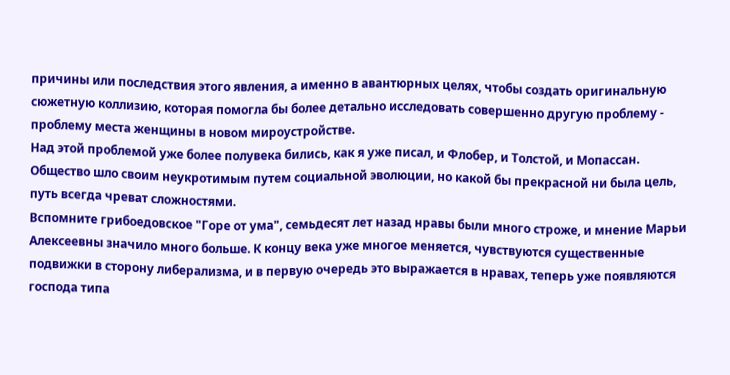причины или последствия этого явления, а именно в авантюрных целях, чтобы создать оригинальную сюжетную коллизию, которая помогла бы более детально исследовать совершенно другую проблему - проблему места женщины в новом мироустройстве.
Над этой проблемой уже более полувека бились, как я уже писал, и Флобер, и Толстой, и Мопассан. Общество шло своим неукротимым путем социальной эволюции, но какой бы прекрасной ни была цель, путь всегда чреват сложностями.
Вспомните грибоедовское "Горе от ума", семьдесят лет назад нравы были много строже, и мнение Марьи Алексеевны значило много больше. К концу века уже многое меняется, чувствуются существенные подвижки в сторону либерализма, и в первую очередь это выражается в нравах, теперь уже появляются господа типа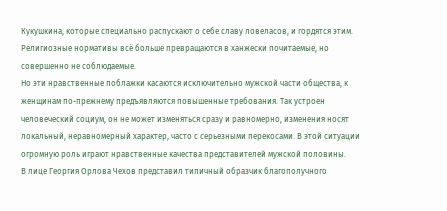Кукушкина, которые специально распускают о себе славу ловеласов, и гордятся этим. Религиозные нормативы всё больше превращаются в ханжески почитаемые, но совершенно не соблюдаемые.
Но эти нравственные поблажки касаются исключительно мужской части общества, к женщинам по-прежнему предъявляются повышенные требования. Так устроен человеческий социум, он не может изменяться сразу и равномерно, изменения носят локальный, неравномерный характер, часто с серьезными перекосами. В этой ситуации огромную роль играют нравственные качества представителей мужской половины.
В лице Георгия Орлова Чехов представил типичный образчик благополучного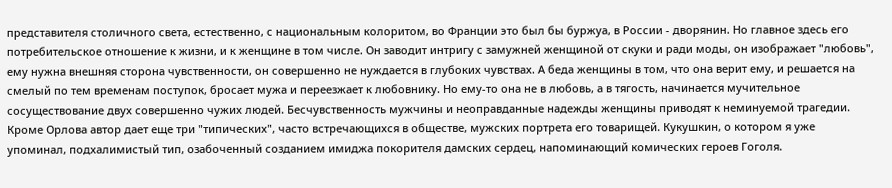представителя столичного света, естественно, с национальным колоритом, во Франции это был бы буржуа, в России - дворянин. Но главное здесь его потребительское отношение к жизни, и к женщине в том числе. Он заводит интригу с замужней женщиной от скуки и ради моды, он изображает "любовь", ему нужна внешняя сторона чувственности, он совершенно не нуждается в глубоких чувствах. А беда женщины в том, что она верит ему, и решается на смелый по тем временам поступок, бросает мужа и переезжает к любовнику. Но ему-то она не в любовь, а в тягость, начинается мучительное сосуществование двух совершенно чужих людей. Бесчувственность мужчины и неоправданные надежды женщины приводят к неминуемой трагедии.
Кроме Орлова автор дает еще три "типических", часто встречающихся в обществе, мужских портрета его товарищей. Кукушкин, о котором я уже упоминал, подхалимистый тип, озабоченный созданием имиджа покорителя дамских сердец, напоминающий комических героев Гоголя.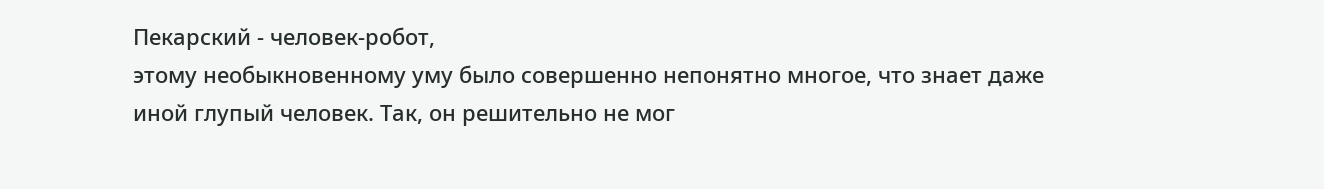Пекарский - человек-робот,
этому необыкновенному уму было совершенно непонятно многое, что знает даже иной глупый человек. Так, он решительно не мог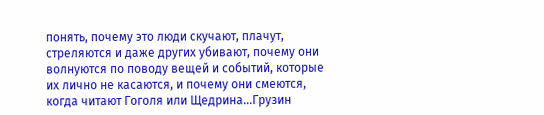понять, почему это люди скучают, плачут, стреляются и даже других убивают, почему они волнуются по поводу вещей и событий, которые их лично не касаются, и почему они смеются, когда читают Гоголя или Щедрина...Грузин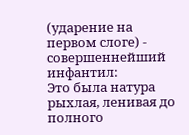(ударение на первом слоге) - совершеннейший инфантил:
Это была натура рыхлая, ленивая до полного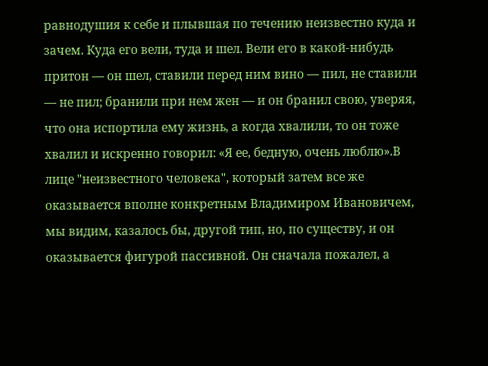равнодушия к себе и плывшая по течению неизвестно куда и зачем. Куда его вели, туда и шел. Вели его в какой-нибудь притон — он шел, ставили перед ним вино — пил, не ставили — не пил; бранили при нем жен — и он бранил свою, уверяя, что она испортила ему жизнь, а когда хвалили, то он тоже хвалил и искренно говорил: «Я ее, бедную, очень люблю».В лице "неизвестного человека", который затем все же оказывается вполне конкретным Владимиром Ивановичем, мы видим, казалось бы, другой тип, но, по существу, и он оказывается фигурой пассивной. Он сначала пожалел, а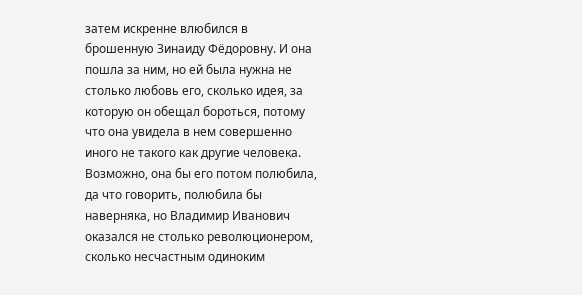затем искренне влюбился в брошенную Зинаиду Фёдоровну. И она пошла за ним, но ей была нужна не столько любовь его, сколько идея, за которую он обещал бороться, потому что она увидела в нем совершенно иного не такого как другие человека. Возможно, она бы его потом полюбила, да что говорить, полюбила бы наверняка, но Владимир Иванович оказался не столько революционером, сколько несчастным одиноким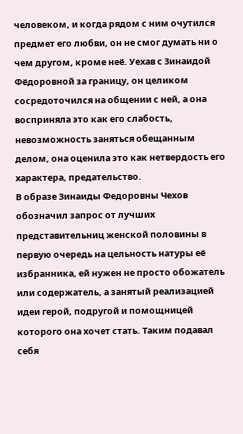человеком, и когда рядом с ним очутился предмет его любви, он не смог думать ни о чем другом, кроме неё. Уехав с Зинаидой Фёдоровной за границу, он целиком сосредоточился на общении с ней, а она восприняла это как его слабость, невозможность заняться обещанным делом, она оценила это как нетвердость его характера, предательство.
В образе Зинаиды Федоровны Чехов обозначил запрос от лучших представительниц женской половины в первую очередь на цельность натуры её избранника, ей нужен не просто обожатель или содержатель, а занятый реализацией идеи герой, подругой и помощницей которого она хочет стать. Таким подавал себя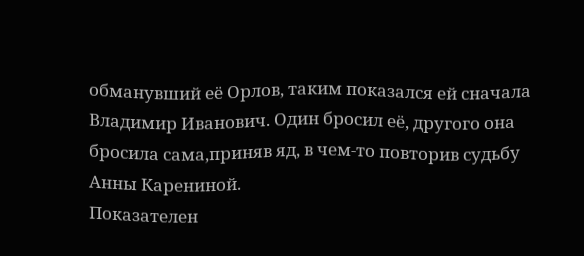обманувший её Орлов, таким показался ей сначала Владимир Иванович. Один бросил её, другого она бросила сама,приняв яд, в чем-то повторив судьбу Анны Карениной.
Показателен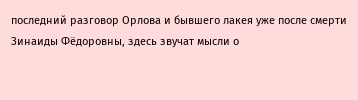последний разговор Орлова и бывшего лакея уже после смерти Зинаиды Фёдоровны, здесь звучат мысли о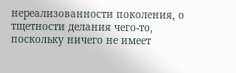нереализованности поколения, о тщетности делания чего-то, поскольку ничего не имеет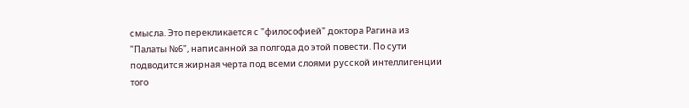смысла. Это перекликается с "философией" доктора Рагина из "Палаты №6", написанной за полгода до этой повести. По сути подводится жирная черта под всеми слоями русской интеллигенции того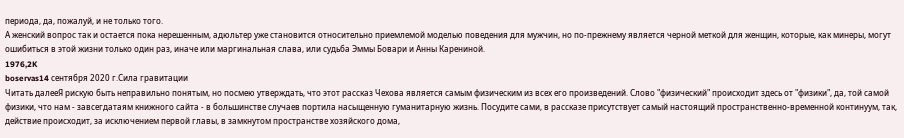периода, да, пожалуй, и не только того.
А женский вопрос так и остается пока нерешенным, адюльтер уже становится относительно приемлемой моделью поведения для мужчин, но по-прежнему является черной меткой для женщин, которые, как минеры, могут ошибиться в этой жизни только один раз, иначе или маргинальная слава, или судьба Эммы Бовари и Анны Карениной.
1976,2K
boservas14 сентября 2020 г.Сила гравитации
Читать далееЯ рискую быть неправильно понятым, но посмею утверждать, что этот рассказ Чехова является самым физическим из всех его произведений. Слово "физический" происходит здесь от "физики", да, той самой физики, что нам - завсегдатаям книжного сайта - в большинстве случаев портила насыщенную гуманитарную жизнь. Посудите сами, в рассказе присутствует самый настоящий пространственно-временной континуум, так, действие происходит, за исключением первой главы, в замкнутом пространстве хозяйского дома,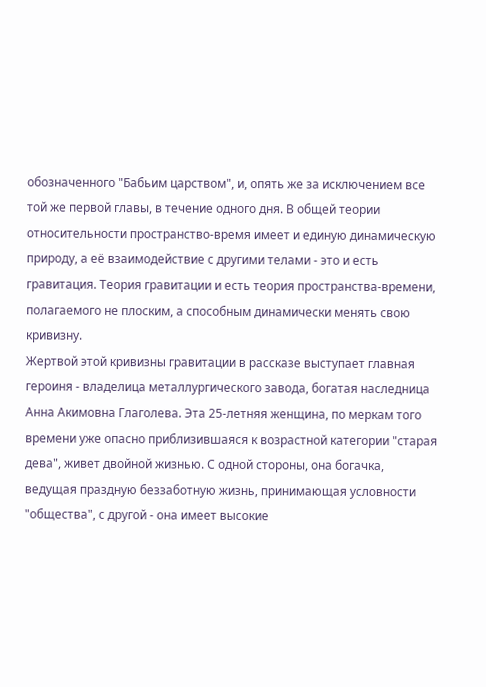обозначенного "Бабьим царством", и, опять же за исключением все той же первой главы, в течение одного дня. В общей теории относительности пространство-время имеет и единую динамическую природу, а её взаимодействие с другими телами - это и есть гравитация. Теория гравитации и есть теория пространства-времени, полагаемого не плоским, а способным динамически менять свою кривизну.
Жертвой этой кривизны гравитации в рассказе выступает главная героиня - владелица металлургического завода, богатая наследница Анна Акимовна Глаголева. Эта 25-летняя женщина, по меркам того времени уже опасно приблизившаяся к возрастной категории "старая дева", живет двойной жизнью. С одной стороны, она богачка, ведущая праздную беззаботную жизнь, принимающая условности "общества", с другой - она имеет высокие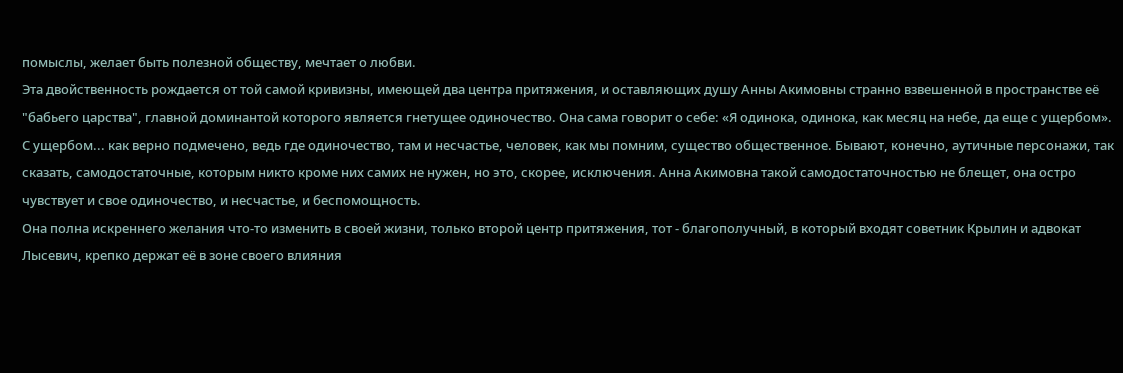помыслы, желает быть полезной обществу, мечтает о любви.
Эта двойственность рождается от той самой кривизны, имеющей два центра притяжения, и оставляющих душу Анны Акимовны странно взвешенной в пространстве её "бабьего царства", главной доминантой которого является гнетущее одиночество. Она сама говорит о себе: «Я одинока, одинока, как месяц на небе, да еще с ущербом».
С ущербом... как верно подмечено, ведь где одиночество, там и несчастье, человек, как мы помним, существо общественное. Бывают, конечно, аутичные персонажи, так сказать, самодостаточные, которым никто кроме них самих не нужен, но это, скорее, исключения. Анна Акимовна такой самодостаточностью не блещет, она остро чувствует и свое одиночество, и несчастье, и беспомощность.
Она полна искреннего желания что-то изменить в своей жизни, только второй центр притяжения, тот - благополучный, в который входят советник Крылин и адвокат Лысевич, крепко держат её в зоне своего влияния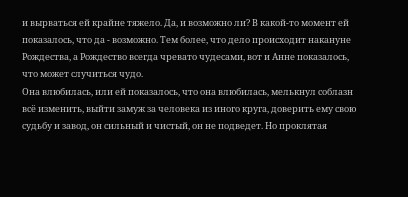и вырваться ей крайне тяжело. Да, и возможно ли? В какой-то момент ей показалось, что да - возможно. Тем более, что дело происходит накануне Рождества, а Рождество всегда чревато чудесами, вот и Анне показалось, что может случиться чудо.
Она влюбилась, или ей показалось, что она влюбилась, мелькнул соблазн всё изменить, выйти замуж за человека из иного круга, доверить ему свою судьбу и завод, он сильный и чистый, он не подведет. Но проклятая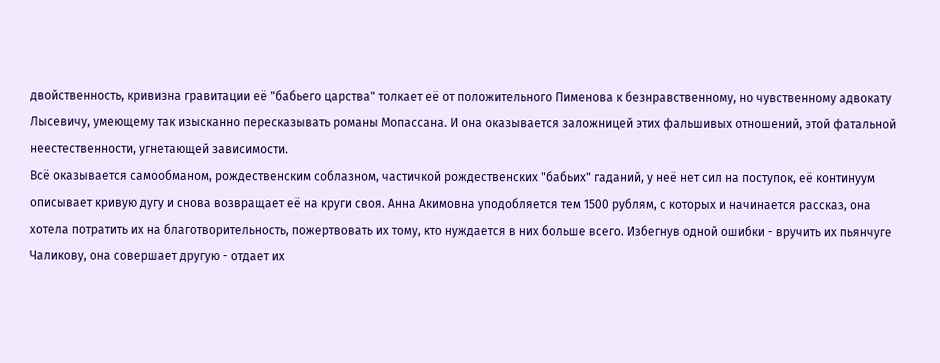двойственность, кривизна гравитации её "бабьего царства" толкает её от положительного Пименова к безнравственному, но чувственному адвокату Лысевичу, умеющему так изысканно пересказывать романы Мопассана. И она оказывается заложницей этих фальшивых отношений, этой фатальной неестественности, угнетающей зависимости.
Всё оказывается самообманом, рождественским соблазном, частичкой рождественских "бабьих" гаданий, у неё нет сил на поступок, её континуум описывает кривую дугу и снова возвращает её на круги своя. Анна Акимовна уподобляется тем 1500 рублям, с которых и начинается рассказ, она хотела потратить их на благотворительность, пожертвовать их тому, кто нуждается в них больше всего. Избегнув одной ошибки - вручить их пьянчуге Чаликову, она совершает другую - отдает их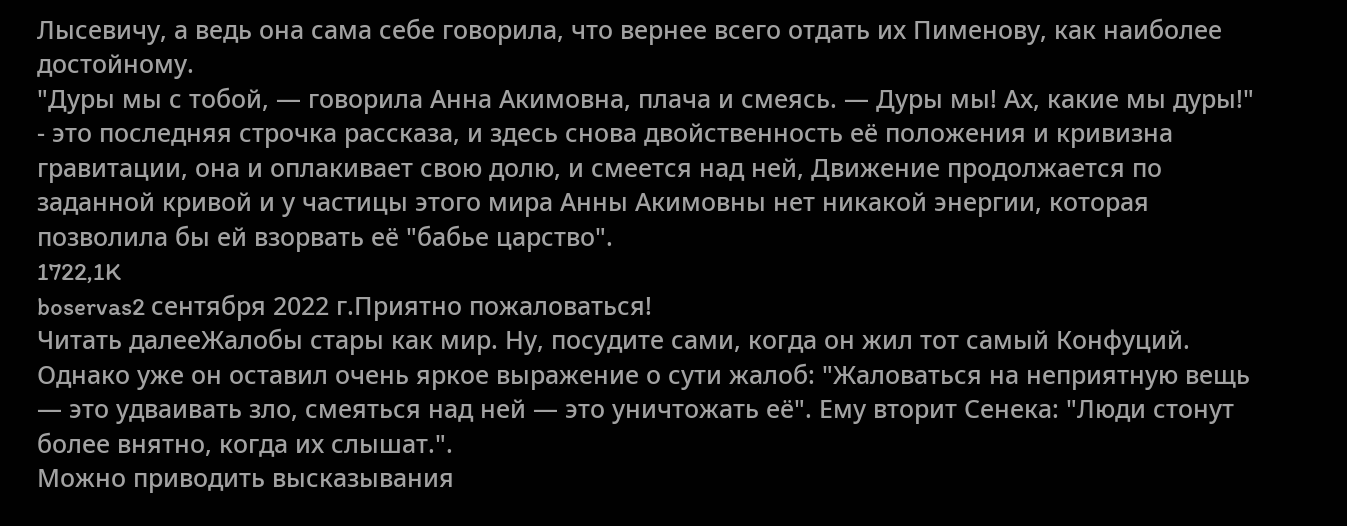Лысевичу, а ведь она сама себе говорила, что вернее всего отдать их Пименову, как наиболее достойному.
"Дуры мы с тобой, — говорила Анна Акимовна, плача и смеясь. — Дуры мы! Ах, какие мы дуры!" - это последняя строчка рассказа, и здесь снова двойственность её положения и кривизна гравитации, она и оплакивает свою долю, и смеется над ней, Движение продолжается по заданной кривой и у частицы этого мира Анны Акимовны нет никакой энергии, которая позволила бы ей взорвать её "бабье царство".
1722,1K
boservas2 сентября 2022 г.Приятно пожаловаться!
Читать далееЖалобы стары как мир. Ну, посудите сами, когда он жил тот самый Конфуций. Однако уже он оставил очень яркое выражение о сути жалоб: "Жаловаться на неприятную вещь — это удваивать зло, смеяться над ней — это уничтожать её". Ему вторит Сенека: "Люди стонут более внятно, когда их слышат.".
Можно приводить высказывания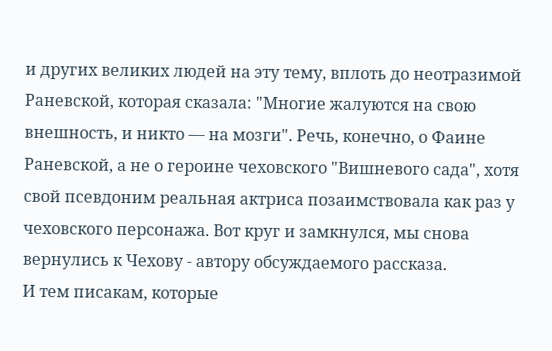и других великих людей на эту тему, вплоть до неотразимой Раневской, которая сказала: "Многие жалуются на свою внешность, и никто — на мозги". Речь, конечно, о Фаине Раневской, а не о героине чеховского "Вишневого сада", хотя свой псевдоним реальная актриса позаимствовала как раз у чеховского персонажа. Вот круг и замкнулся, мы снова вернулись к Чехову - автору обсуждаемого рассказа.
И тем писакам, которые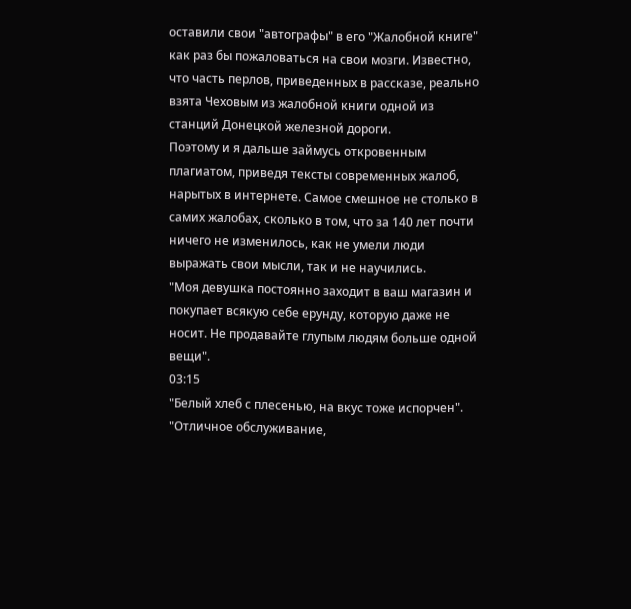оставили свои "автографы" в его "Жалобной книге" как раз бы пожаловаться на свои мозги. Известно, что часть перлов, приведенных в рассказе, реально взята Чеховым из жалобной книги одной из станций Донецкой железной дороги.
Поэтому и я дальше займусь откровенным плагиатом, приведя тексты современных жалоб, нарытых в интернете. Самое смешное не столько в самих жалобах, сколько в том, что за 140 лет почти ничего не изменилось, как не умели люди выражать свои мысли, так и не научились.
"Моя девушка постоянно заходит в ваш магазин и покупает всякую себе ерунду, которую даже не носит. Не продавайте глупым людям больше одной вещи".
03:15
"Белый хлеб с плесенью, на вкус тоже испорчен".
"Отличное обслуживание,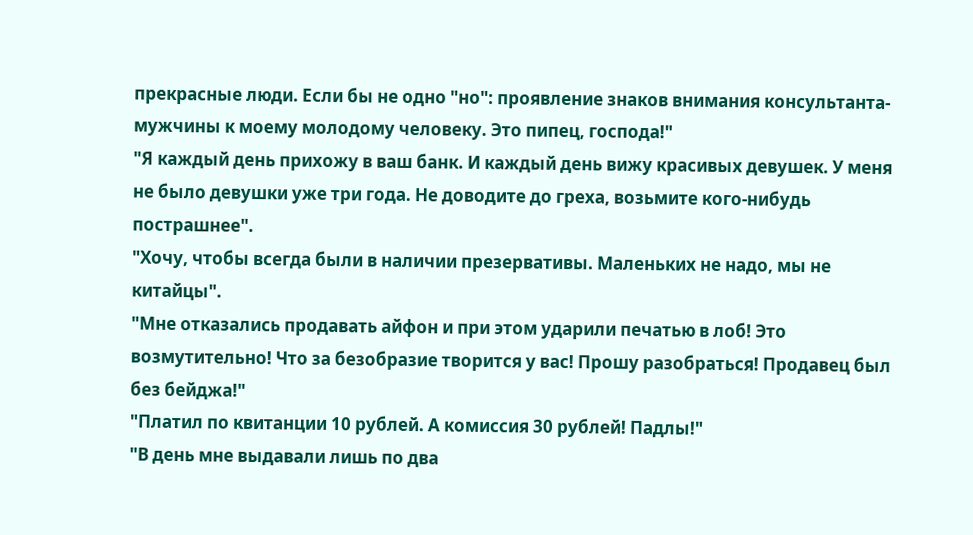прекрасные люди. Если бы не одно "но": проявление знаков внимания консультанта-мужчины к моему молодому человеку. Это пипец, господа!"
"Я каждый день прихожу в ваш банк. И каждый день вижу красивых девушек. У меня не было девушки уже три года. Не доводите до греха, возьмите кого-нибудь пострашнее".
"Хочу, чтобы всегда были в наличии презервативы. Маленьких не надо, мы не китайцы".
"Мне отказались продавать айфон и при этом ударили печатью в лоб! Это возмутительно! Что за безобразие творится у вас! Прошу разобраться! Продавец был без бейджа!"
"Платил по квитанции 10 рублей. А комиссия 30 рублей! Падлы!"
"В день мне выдавали лишь по два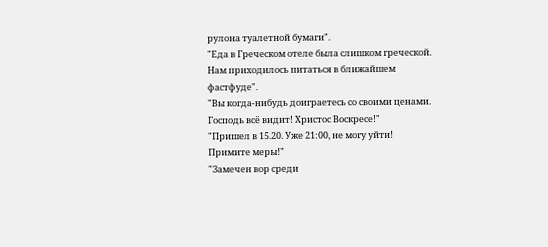рулона туалетной бумаги".
"Еда в Греческом отеле была слишком греческой. Нам приходилось питаться в ближайшем фастфуде".
"Вы когда-нибудь доиграетесь со своими ценами. Господь всё видит! Христос Воскресе!"
"Пришел в 15.20. Уже 21:00, не могу уйти! Примите меры!"
"Замечен вор среди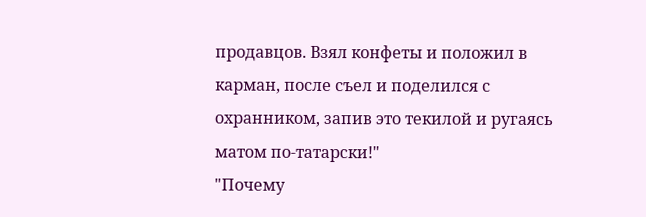продавцов. Взял конфеты и положил в карман, после съел и поделился с охранником, запив это текилой и ругаясь матом по-татарски!"
"Почему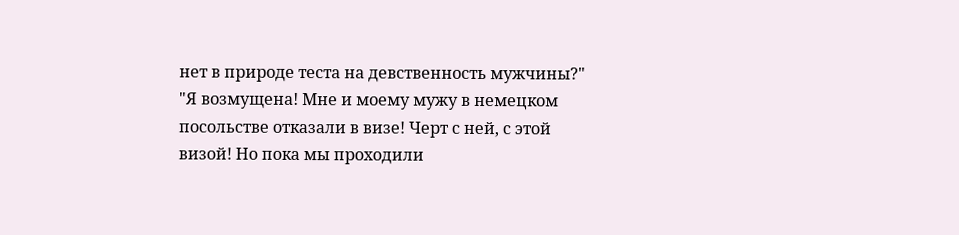нет в природе теста на девственность мужчины?"
"Я возмущена! Мне и моему мужу в немецком посольстве отказали в визе! Черт с ней, с этой визой! Но пока мы проходили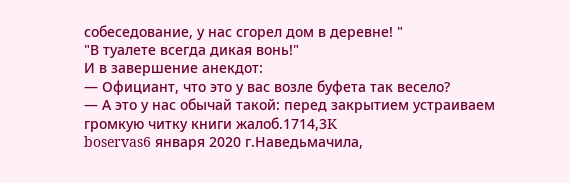собеседование, у нас сгорел дом в деревне! "
"В туалете всегда дикая вонь!"
И в завершение анекдот:
— Официант, что это у вас возле буфета так весело?
— А это у нас обычай такой: перед закрытием устраиваем громкую читку книги жалоб.1714,3K
boservas6 января 2020 г.Наведьмачила,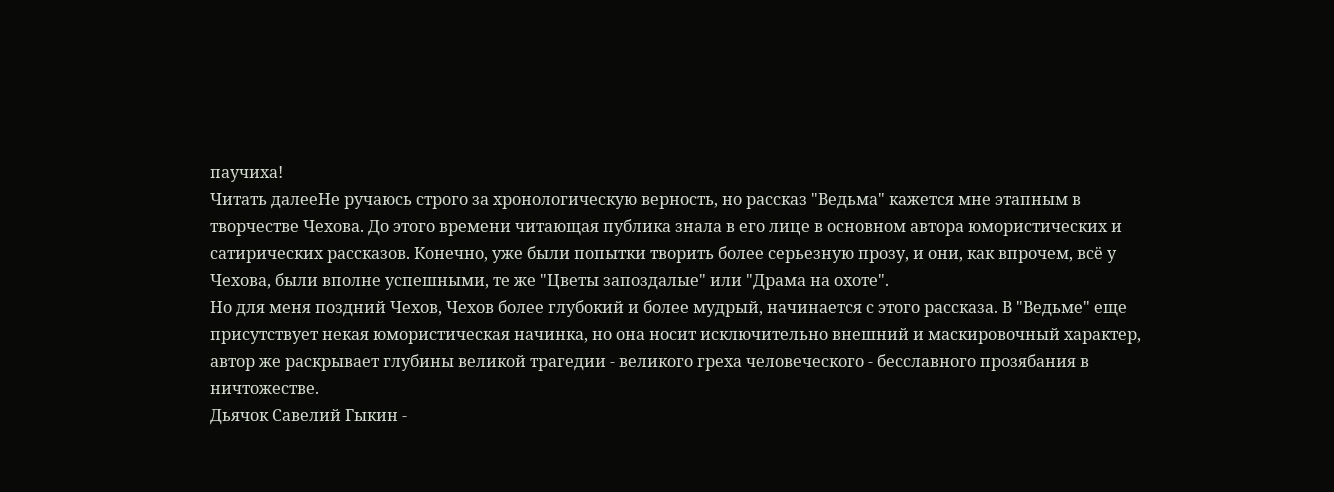паучиха!
Читать далееНе ручаюсь строго за хронологическую верность, но рассказ "Ведьма" кажется мне этапным в творчестве Чехова. До этого времени читающая публика знала в его лице в основном автора юмористических и сатирических рассказов. Конечно, уже были попытки творить более серьезную прозу, и они, как впрочем, всё у Чехова, были вполне успешными, те же "Цветы запоздалые" или "Драма на охоте".
Но для меня поздний Чехов, Чехов более глубокий и более мудрый, начинается с этого рассказа. В "Ведьме" еще присутствует некая юмористическая начинка, но она носит исключительно внешний и маскировочный характер, автор же раскрывает глубины великой трагедии - великого греха человеческого - бесславного прозябания в ничтожестве.
Дьячок Савелий Гыкин -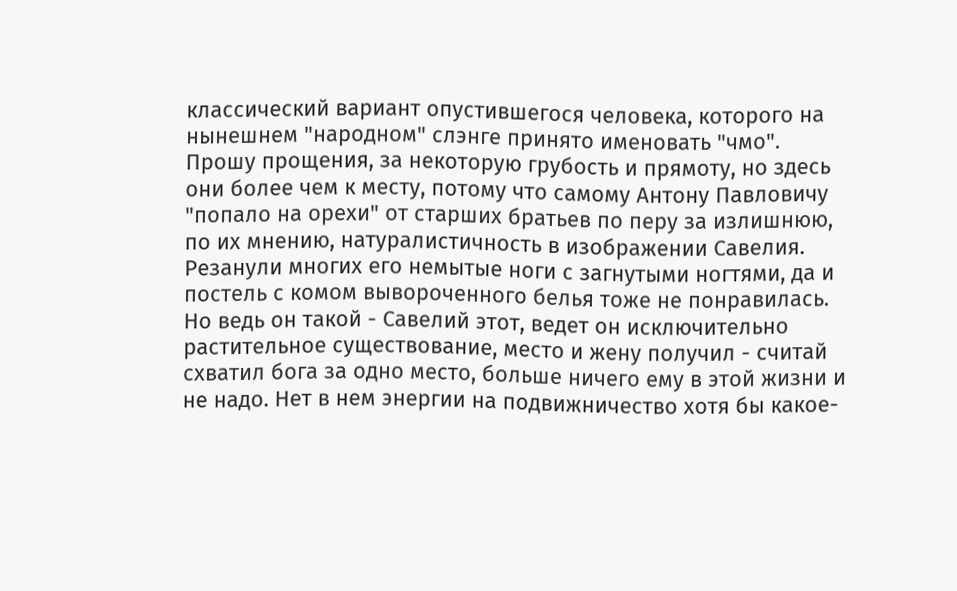классический вариант опустившегося человека, которого на нынешнем "народном" слэнге принято именовать "чмо". Прошу прощения, за некоторую грубость и прямоту, но здесь они более чем к месту, потому что самому Антону Павловичу "попало на орехи" от старших братьев по перу за излишнюю, по их мнению, натуралистичность в изображении Савелия. Резанули многих его немытые ноги с загнутыми ногтями, да и постель с комом вывороченного белья тоже не понравилась.
Но ведь он такой - Савелий этот, ведет он исключительно растительное существование, место и жену получил - считай схватил бога за одно место, больше ничего ему в этой жизни и не надо. Нет в нем энергии на подвижничество хотя бы какое-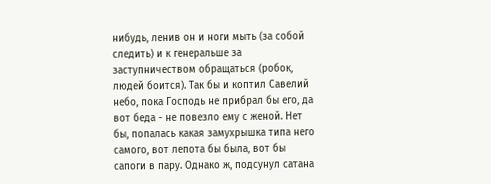нибудь, ленив он и ноги мыть (за собой следить) и к генеральше за заступничеством обращаться (робок, людей боится). Так бы и коптил Савелий небо, пока Господь не прибрал бы его, да вот беда - не повезло ему с женой. Нет бы, попалась какая замухрышка типа него самого, вот лепота бы была, вот бы сапоги в пару. Однако ж, подсунул сатана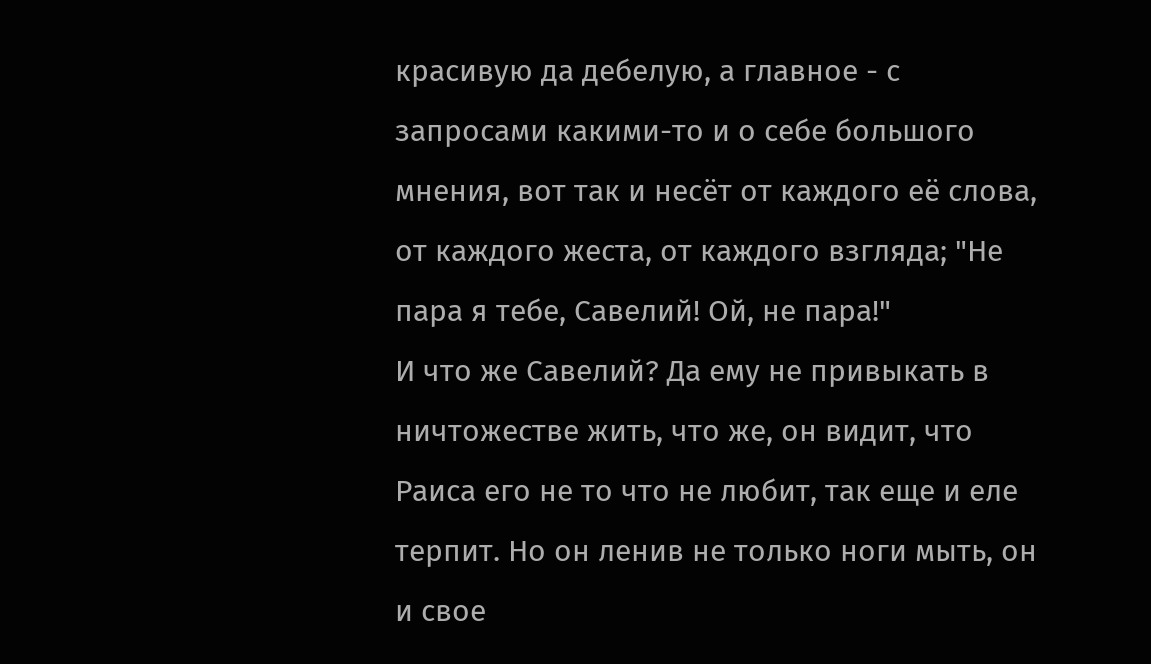красивую да дебелую, а главное - с запросами какими-то и о себе большого мнения, вот так и несёт от каждого её слова, от каждого жеста, от каждого взгляда; "Не пара я тебе, Савелий! Ой, не пара!"
И что же Савелий? Да ему не привыкать в ничтожестве жить, что же, он видит, что Раиса его не то что не любит, так еще и еле терпит. Но он ленив не только ноги мыть, он и свое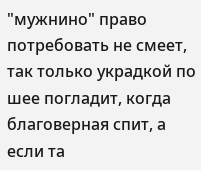"мужнино" право потребовать не смеет, так только украдкой по шее погладит, когда благоверная спит, а если та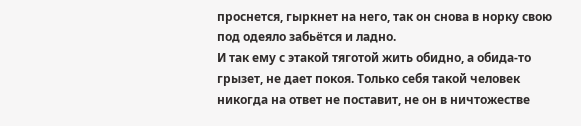проснется, гыркнет на него, так он снова в норку свою под одеяло забьётся и ладно.
И так ему с этакой тяготой жить обидно, а обида-то грызет, не дает покоя. Только себя такой человек никогда на ответ не поставит, не он в ничтожестве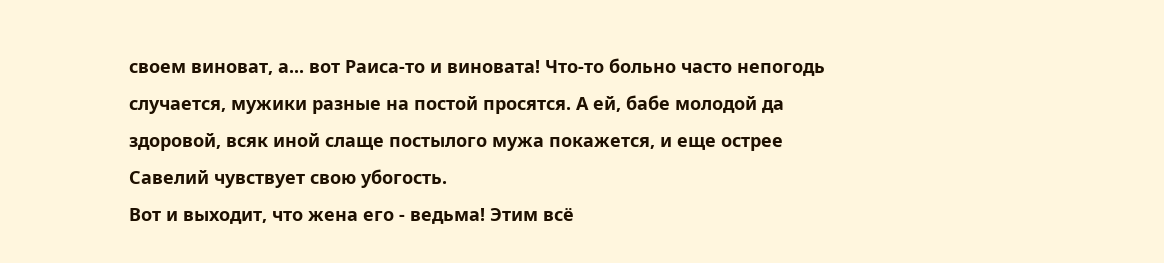своем виноват, а... вот Раиса-то и виновата! Что-то больно часто непогодь случается, мужики разные на постой просятся. А ей, бабе молодой да здоровой, всяк иной слаще постылого мужа покажется, и еще острее Савелий чувствует свою убогость.
Вот и выходит, что жена его - ведьма! Этим всё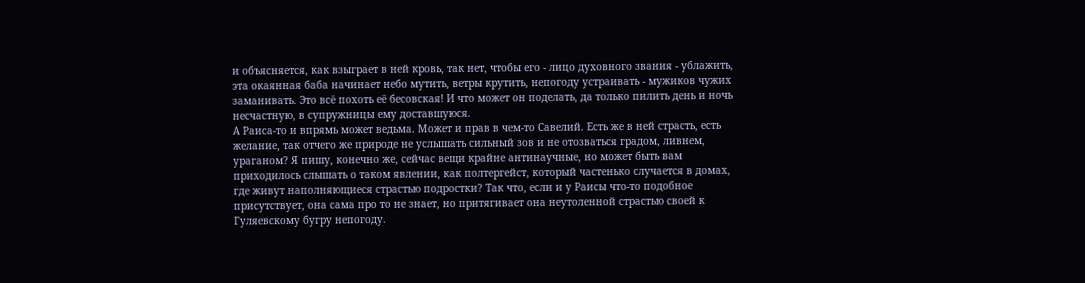и объясняется, как взыграет в ней кровь, так нет, чтобы его - лицо духовного звания - ублажить, эта окаянная баба начинает небо мутить, ветры крутить, непогоду устраивать - мужиков чужих заманивать. Это всё похоть её бесовская! И что может он поделать, да только пилить день и ночь несчастную, в супружницы ему доставшуюся.
А Раиса-то и впрямь может ведьма. Может и прав в чем-то Савелий. Есть же в ней страсть, есть желание, так отчего же природе не услышать сильный зов и не отозваться градом, ливнем, ураганом? Я пишу, конечно же, сейчас вещи крайне антинаучные, но может быть вам приходилось слышать о таком явлении, как полтергейст, который частенько случается в домах, где живут наполняющиеся страстью подростки? Так что, если и у Раисы что-то подобное присутствует, она сама про то не знает, но притягивает она неутоленной страстью своей к Гуляевскому бугру непогоду.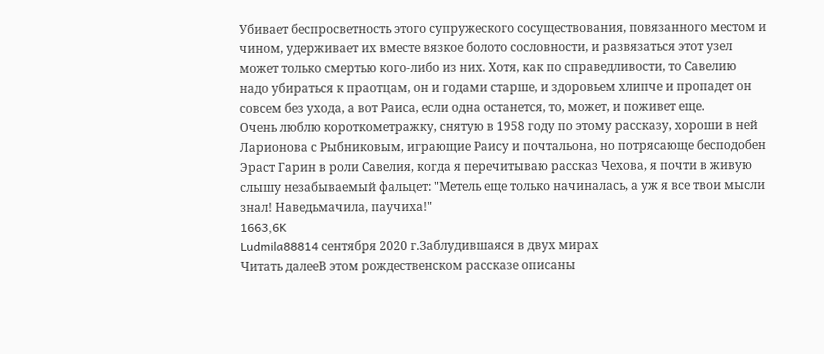Убивает беспросветность этого супружеского сосуществования, повязанного местом и чином, удерживает их вместе вязкое болото сословности, и развязаться этот узел может только смертью кого-либо из них. Хотя, как по справедливости, то Савелию надо убираться к праотцам, он и годами старше, и здоровьем хлипче и пропадет он совсем без ухода, а вот Раиса, если одна останется, то, может, и поживет еще.
Очень люблю короткометражку, снятую в 1958 году по этому рассказу, хороши в ней Ларионова с Рыбниковым, играющие Раису и почтальона, но потрясающе бесподобен Эраст Гарин в роли Савелия, когда я перечитываю рассказ Чехова, я почти в живую слышу незабываемый фальцет: "Метель еще только начиналась, а уж я все твои мысли знал! Наведьмачила, паучиха!"
1663,6K
Ludmila88814 сентября 2020 г.Заблудившаяся в двух мирах
Читать далееВ этом рождественском рассказе описаны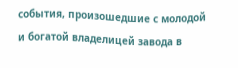события, произошедшие с молодой и богатой владелицей завода в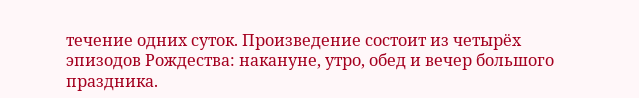течение одних суток. Произведение состоит из четырёх эпизодов Рождества: накануне, утро, обед и вечер большого праздника.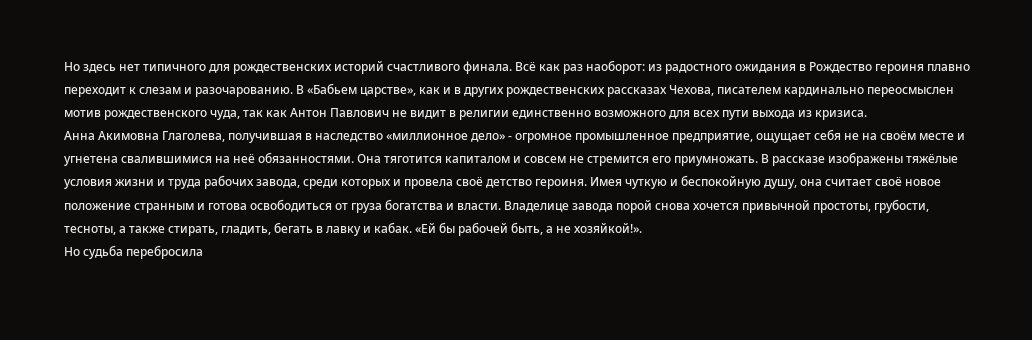Но здесь нет типичного для рождественских историй счастливого финала. Всё как раз наоборот: из радостного ожидания в Рождество героиня плавно переходит к слезам и разочарованию. В «Бабьем царстве», как и в других рождественских рассказах Чехова, писателем кардинально переосмыслен мотив рождественского чуда, так как Антон Павлович не видит в религии единственно возможного для всех пути выхода из кризиса.
Анна Акимовна Глаголева, получившая в наследство «миллионное дело» - огромное промышленное предприятие, ощущает себя не на своём месте и угнетена свалившимися на неё обязанностями. Она тяготится капиталом и совсем не стремится его приумножать. В рассказе изображены тяжёлые условия жизни и труда рабочих завода, среди которых и провела своё детство героиня. Имея чуткую и беспокойную душу, она считает своё новое положение странным и готова освободиться от груза богатства и власти. Владелице завода порой снова хочется привычной простоты, грубости, тесноты, а также стирать, гладить, бегать в лавку и кабак. «Ей бы рабочей быть, а не хозяйкой!».
Но судьба перебросила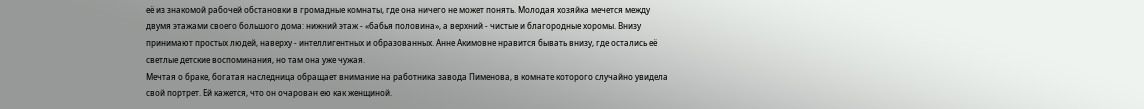её из знакомой рабочей обстановки в громадные комнаты, где она ничего не может понять. Молодая хозяйка мечется между двумя этажами своего большого дома: нижний этаж - «бабья половина», а верхний - чистые и благородные хоромы. Внизу принимают простых людей, наверху - интеллигентных и образованных. Анне Акимовне нравится бывать внизу, где остались её светлые детские воспоминания, но там она уже чужая.
Мечтая о браке, богатая наследница обращает внимание на работника завода Пименова, в комнате которого случайно увидела свой портрет. Ей кажется, что он очарован ею как женщиной.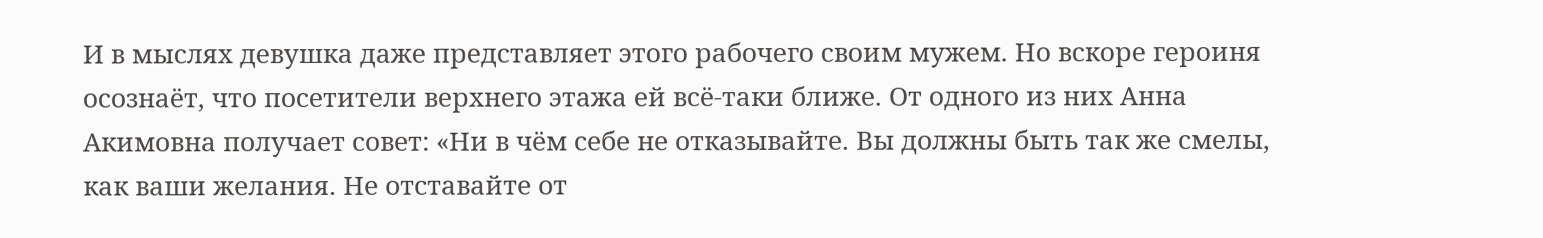И в мыслях девушка даже представляет этого рабочего своим мужем. Но вскоре героиня осознаёт, что посетители верхнего этажа ей всё-таки ближе. От одного из них Анна Акимовна получает совет: «Ни в чём себе не отказывайте. Вы должны быть так же смелы, как ваши желания. Не отставайте от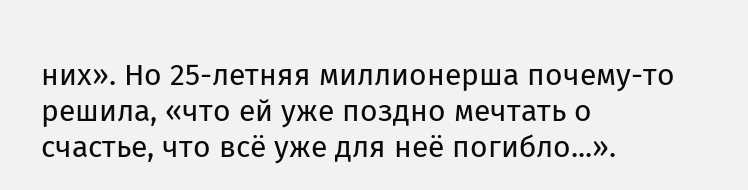них». Но 25-летняя миллионерша почему-то решила, «что ей уже поздно мечтать о счастье, что всё уже для неё погибло...».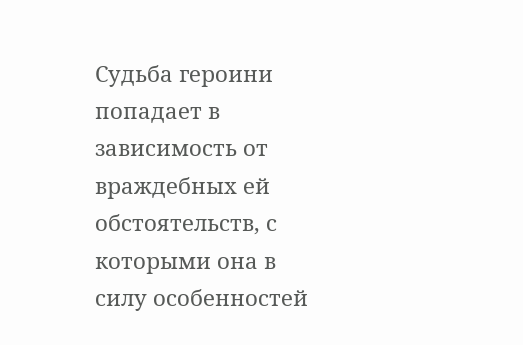Судьба героини попадает в зависимость от враждебных ей обстоятельств, с которыми она в силу особенностей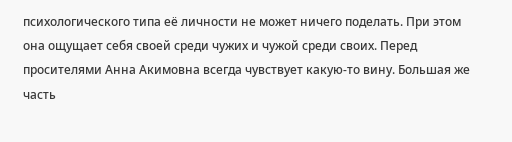психологического типа её личности не может ничего поделать. При этом она ощущает себя своей среди чужих и чужой среди своих. Перед просителями Анна Акимовна всегда чувствует какую-то вину. Большая же часть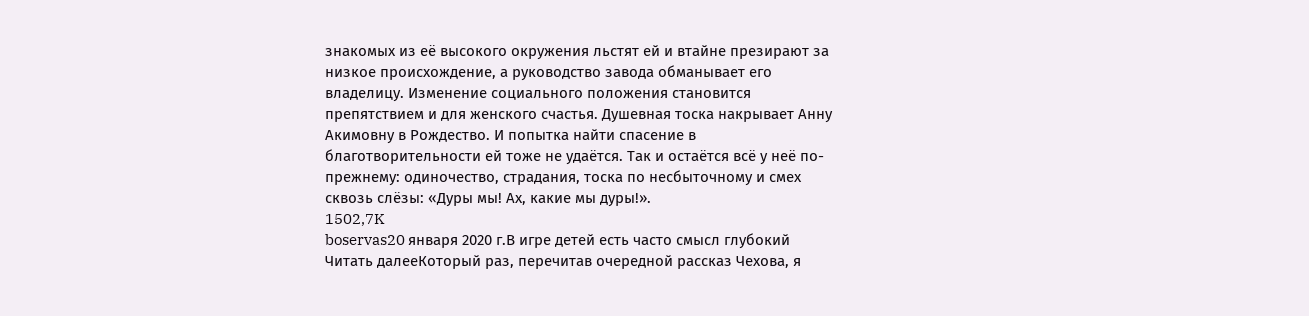знакомых из её высокого окружения льстят ей и втайне презирают за низкое происхождение, а руководство завода обманывает его владелицу. Изменение социального положения становится препятствием и для женского счастья. Душевная тоска накрывает Анну Акимовну в Рождество. И попытка найти спасение в благотворительности ей тоже не удаётся. Так и остаётся всё у неё по-прежнему: одиночество, страдания, тоска по несбыточному и смех сквозь слёзы: «Дуры мы! Ах, какие мы дуры!».
1502,7K
boservas20 января 2020 г.В игре детей есть часто смысл глубокий
Читать далееКоторый раз, перечитав очередной рассказ Чехова, я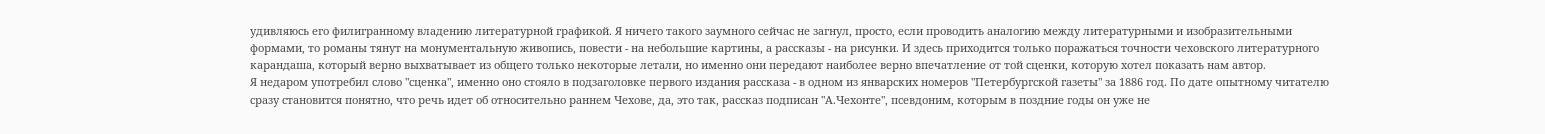удивляюсь его филигранному владению литературной графикой. Я ничего такого заумного сейчас не загнул, просто, если проводить аналогию между литературными и изобразительными формами, то романы тянут на монументальную живопись, повести - на небольшие картины, а рассказы - на рисунки. И здесь приходится только поражаться точности чеховского литературного карандаша, который верно выхватывает из общего только некоторые летали, но именно они передают наиболее верно впечатление от той сценки, которую хотел показать нам автор.
Я недаром употребил слово "сценка", именно оно стояло в подзаголовке первого издания рассказа - в одном из январских номеров "Петербургской газеты" за 1886 год. По дате опытному читателю сразу становится понятно, что речь идет об относительно раннем Чехове, да, это так, рассказ подписан "А.Чехонте", псевдоним, которым в поздние годы он уже не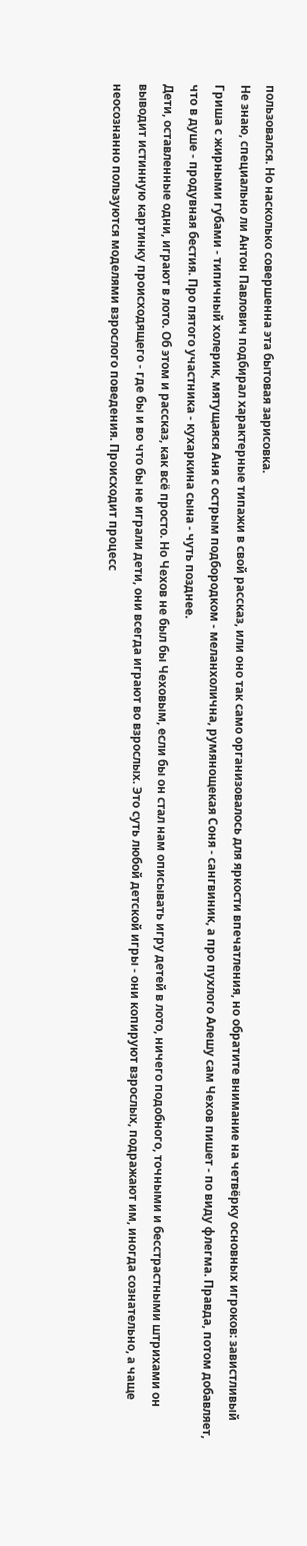пользовался. Но насколько совершенна эта бытовая зарисовка.
Не знаю, специально ли Антон Павлович подбирал характерные типажи в свой рассказ, или оно так само организовалось для яркости впечатления, но обратите внимание на четвёрку основных игроков: завистливый Гриша с жирными губами - типичный холерик, мятущаяся Аня с острым подбородком - меланхолична, румянощекая Соня - сангвиник, а про пухлого Алешу сам Чехов пишет - по виду флегма. Правда, потом добавляет, что в душе - продувная бестия. Про пятого участника - кухаркина сына - чуть позднее.
Дети, оставленные одни, играют в лото. Об этом и рассказ, как всё просто. Но Чехов не был бы Чеховым, если бы он стал нам описывать игру детей в лото, ничего подобного, точными и бесстрастными штрихами он выводит истинную картинку происходящего - где бы и во что бы не играли дети, они всегда играют во взрослых. Это суть любой детской игры - они копируют взрослых, подражают им, иногда сознательно, а чаще неосознанно пользуются моделями взрослого поведения. Происходит процесс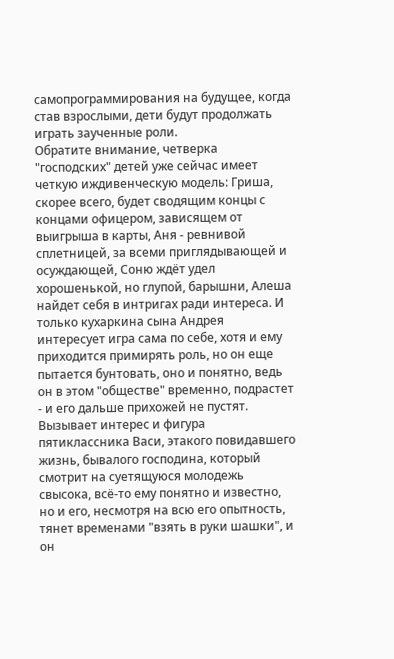самопрограммирования на будущее, когда став взрослыми, дети будут продолжать играть заученные роли.
Обратите внимание, четверка "господских" детей уже сейчас имеет четкую иждивенческую модель: Гриша, скорее всего, будет сводящим концы с концами офицером, зависящем от выигрыша в карты, Аня - ревнивой сплетницей, за всеми приглядывающей и осуждающей, Соню ждёт удел хорошенькой, но глупой, барышни, Алеша найдет себя в интригах ради интереса. И только кухаркина сына Андрея интересует игра сама по себе, хотя и ему приходится примирять роль, но он еще пытается бунтовать, оно и понятно, ведь он в этом "обществе" временно, подрастет - и его дальше прихожей не пустят.
Вызывает интерес и фигура пятиклассника Васи, этакого повидавшего жизнь, бывалого господина, который смотрит на суетящуюся молодежь свысока, всё-то ему понятно и известно, но и его, несмотря на всю его опытность, тянет временами "взять в руки шашки", и он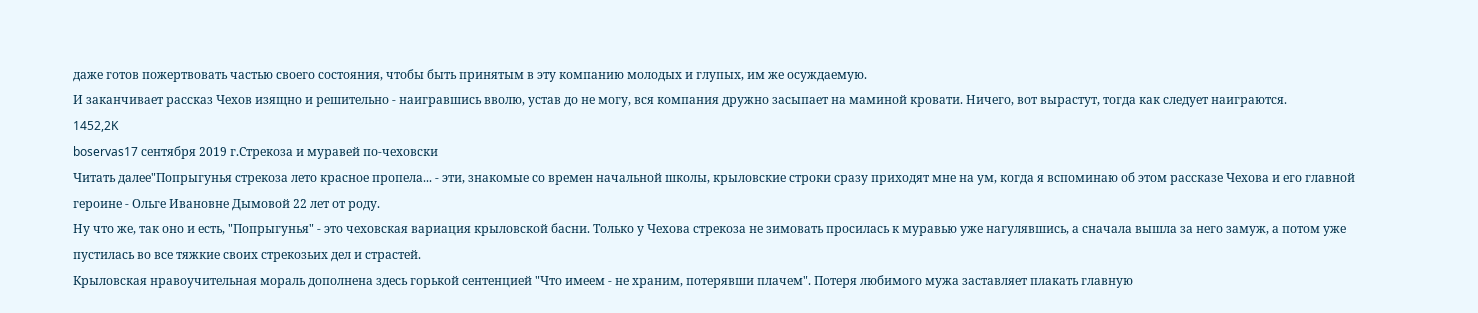даже готов пожертвовать частью своего состояния, чтобы быть принятым в эту компанию молодых и глупых, им же осуждаемую.
И заканчивает рассказ Чехов изящно и решительно - наигравшись вволю, устав до не могу, вся компания дружно засыпает на маминой кровати. Ничего, вот вырастут, тогда как следует наиграются.
1452,2K
boservas17 сентября 2019 г.Стрекоза и муравей по-чеховски
Читать далее"Попрыгунья стрекоза лето красное пропела... - эти, знакомые со времен начальной школы, крыловские строки сразу приходят мне на ум, когда я вспоминаю об этом рассказе Чехова и его главной героине - Ольге Ивановне Дымовой 22 лет от роду.
Ну что же, так оно и есть, "Попрыгунья" - это чеховская вариация крыловской басни. Только у Чехова стрекоза не зимовать просилась к муравью уже нагулявшись, а сначала вышла за него замуж, а потом уже пустилась во все тяжкие своих стрекозьих дел и страстей.
Крыловская нравоучительная мораль дополнена здесь горькой сентенцией "Что имеем - не храним, потерявши плачем". Потеря любимого мужа заставляет плакать главную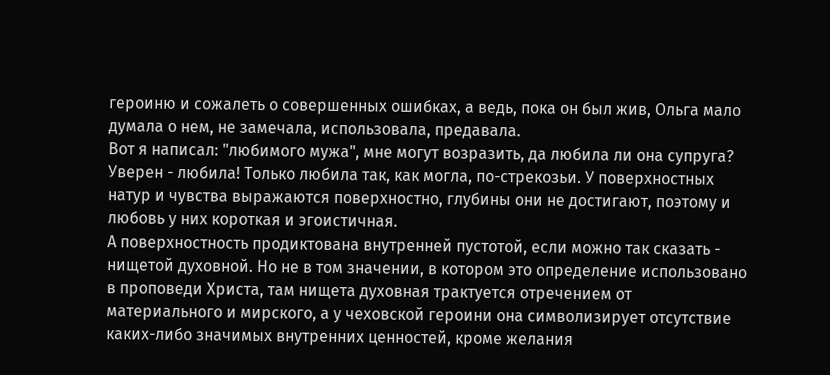героиню и сожалеть о совершенных ошибках, а ведь, пока он был жив, Ольга мало думала о нем, не замечала, использовала, предавала.
Вот я написал: "любимого мужа", мне могут возразить, да любила ли она супруга? Уверен - любила! Только любила так, как могла, по-стрекозьи. У поверхностных натур и чувства выражаются поверхностно, глубины они не достигают, поэтому и любовь у них короткая и эгоистичная.
А поверхностность продиктована внутренней пустотой, если можно так сказать - нищетой духовной. Но не в том значении, в котором это определение использовано в проповеди Христа, там нищета духовная трактуется отречением от материального и мирского, а у чеховской героини она символизирует отсутствие каких-либо значимых внутренних ценностей, кроме желания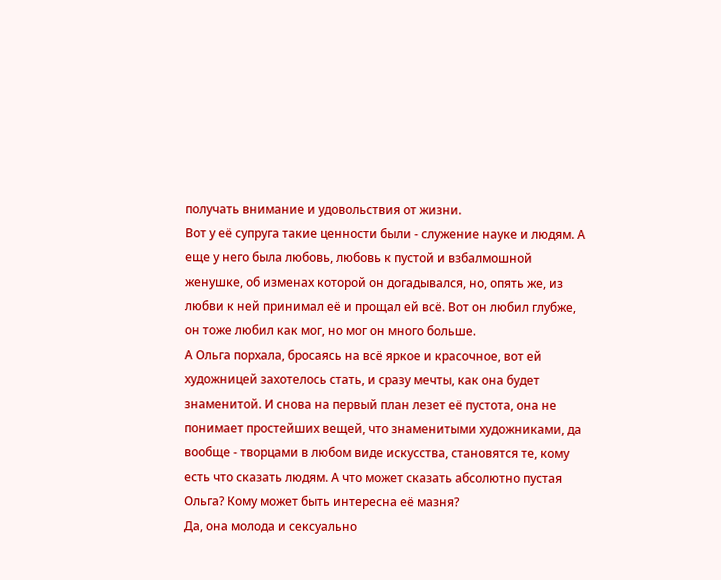получать внимание и удовольствия от жизни.
Вот у её супруга такие ценности были - служение науке и людям. А еще у него была любовь, любовь к пустой и взбалмошной женушке, об изменах которой он догадывался, но, опять же, из любви к ней принимал её и прощал ей всё. Вот он любил глубже, он тоже любил как мог, но мог он много больше.
А Ольга порхала, бросаясь на всё яркое и красочное, вот ей художницей захотелось стать, и сразу мечты, как она будет знаменитой. И снова на первый план лезет её пустота, она не понимает простейших вещей, что знаменитыми художниками, да вообще - творцами в любом виде искусства, становятся те, кому есть что сказать людям. А что может сказать абсолютно пустая Ольга? Кому может быть интересна её мазня?
Да, она молода и сексуально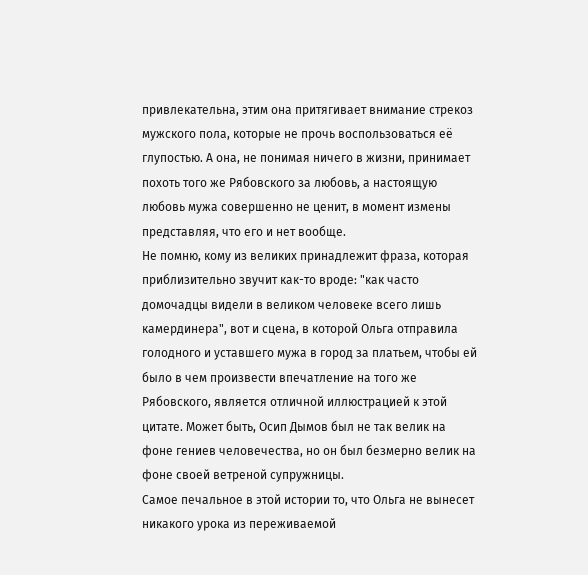привлекательна, этим она притягивает внимание стрекоз мужского пола, которые не прочь воспользоваться её глупостью. А она, не понимая ничего в жизни, принимает похоть того же Рябовского за любовь, а настоящую любовь мужа совершенно не ценит, в момент измены представляя, что его и нет вообще.
Не помню, кому из великих принадлежит фраза, которая приблизительно звучит как-то вроде: "как часто домочадцы видели в великом человеке всего лишь камердинера", вот и сцена, в которой Ольга отправила голодного и уставшего мужа в город за платьем, чтобы ей было в чем произвести впечатление на того же Рябовского, является отличной иллюстрацией к этой цитате. Может быть, Осип Дымов был не так велик на фоне гениев человечества, но он был безмерно велик на фоне своей ветреной супружницы.
Самое печальное в этой истории то, что Ольга не вынесет никакого урока из переживаемой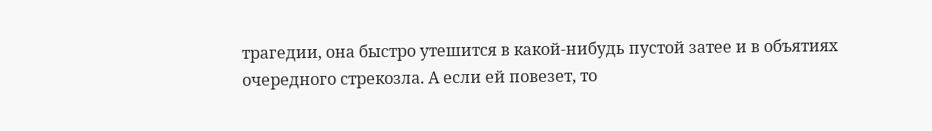трагедии, она быстро утешится в какой-нибудь пустой затее и в объятиях очередного стрекозла. А если ей повезет, то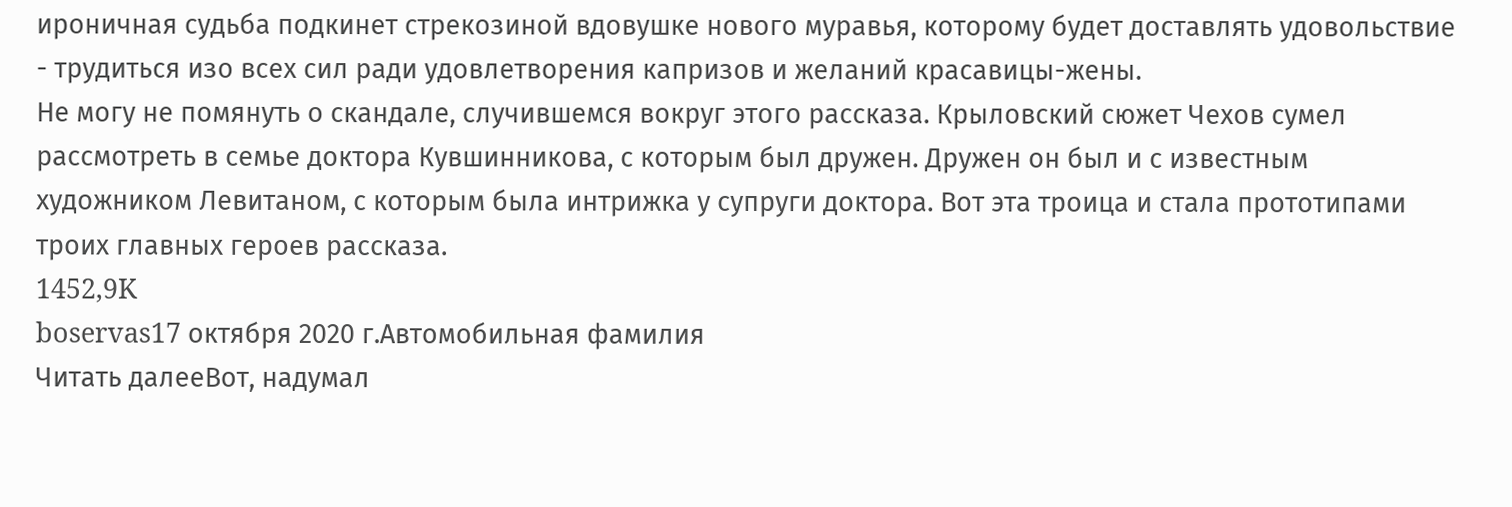ироничная судьба подкинет стрекозиной вдовушке нового муравья, которому будет доставлять удовольствие - трудиться изо всех сил ради удовлетворения капризов и желаний красавицы-жены.
Не могу не помянуть о скандале, случившемся вокруг этого рассказа. Крыловский сюжет Чехов сумел рассмотреть в семье доктора Кувшинникова, с которым был дружен. Дружен он был и с известным художником Левитаном, с которым была интрижка у супруги доктора. Вот эта троица и стала прототипами троих главных героев рассказа.
1452,9K
boservas17 октября 2020 г.Автомобильная фамилия
Читать далееВот, надумал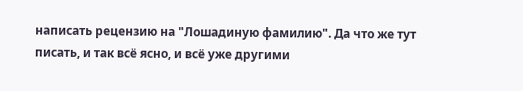написать рецензию на "Лошадиную фамилию". Да что же тут писать, и так всё ясно, и всё уже другими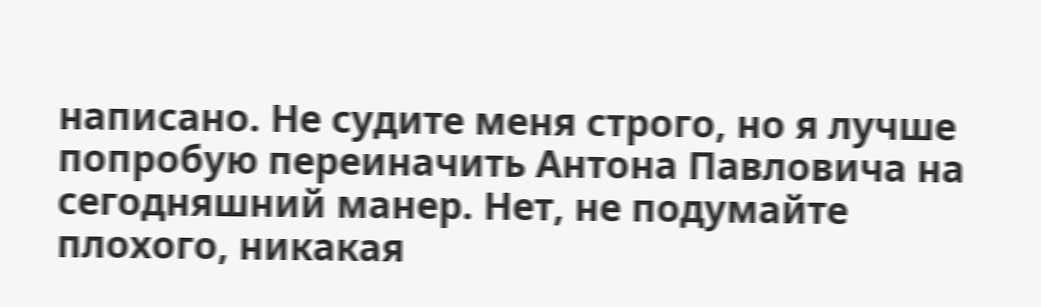написано. Не судите меня строго, но я лучше попробую переиначить Антона Павловича на сегодняшний манер. Нет, не подумайте плохого, никакая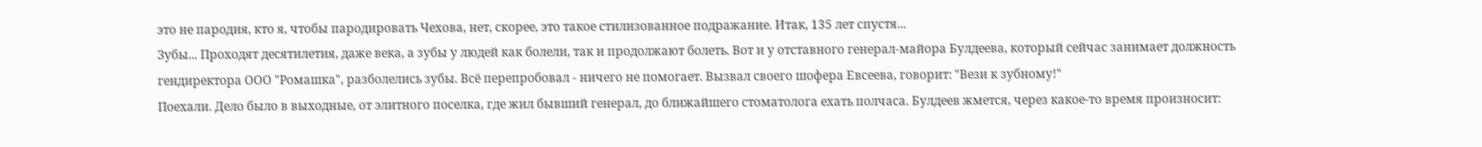это не пародия, кто я, чтобы пародировать Чехова, нет, скорее, это такое стилизованное подражание. Итак, 135 лет спустя...
Зубы... Проходят десятилетия, даже века, а зубы у людей как болели, так и продолжают болеть. Вот и у отставного генерал-майора Булдеева, который сейчас занимает должность гендиректора ООО "Ромашка", разболелись зубы. Всё перепробовал - ничего не помогает. Вызвал своего шофера Евсеева, говорит: "Вези к зубному!"
Поехали. Дело было в выходные, от элитного поселка, где жил бывший генерал, до ближайшего стоматолога ехать полчаса. Булдеев жмется, через какое-то время произносит: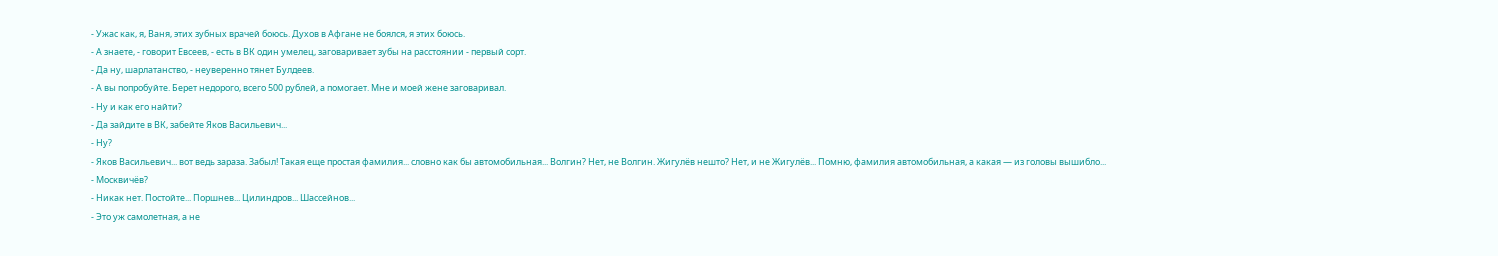- Ужас как, я, Ваня, этих зубных врачей боюсь. Духов в Афгане не боялся, я этих боюсь.
- А знаете, - говорит Евсеев, - есть в ВК один умелец, заговаривает зубы на расстоянии - первый сорт.
- Да ну, шарлатанство, - неуверенно тянет Булдеев.
- А вы попробуйте. Берет недорого, всего 500 рублей, а помогает. Мне и моей жене заговаривал.
- Ну и как его найти?
- Да зайдите в ВК, забейте Яков Васильевич...
- Ну?
- Яков Васильевич... вот ведь зараза. Забыл! Такая еще простая фамилия... словно как бы автомобильная... Волгин? Нет, не Волгин. Жигулёв нешто? Нет, и не Жигулёв... Помню, фамилия автомобильная, а какая — из головы вышибло...
- Москвичёв?
- Никак нет. Постойте... Поршнев... Цилиндров... Шассейнов...
- Это уж самолетная, а не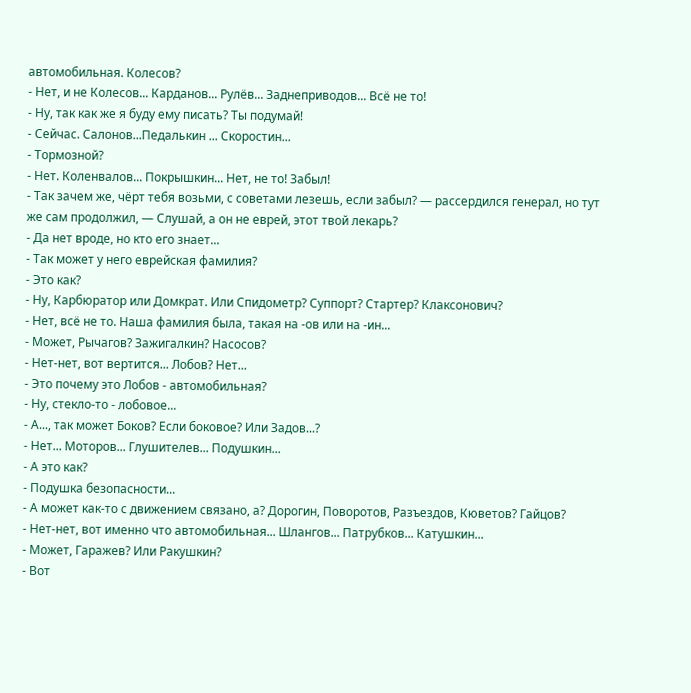автомобильная. Колесов?
- Нет, и не Колесов... Карданов... Рулёв... Заднеприводов... Всё не то!
- Ну, так как же я буду ему писать? Ты подумай!
- Сейчас. Салонов...Педалькин ... Скоростин...
- Тормозной?
- Нет. Коленвалов... Покрышкин... Нет, не то! Забыл!
- Так зачем же, чёрт тебя возьми, с советами лезешь, если забыл? — рассердился генерал, но тут же сам продолжил, — Слушай, а он не еврей, этот твой лекарь?
- Да нет вроде, но кто его знает...
- Так может у него еврейская фамилия?
- Это как?
- Ну, Карбюратор или Домкрат. Или Спидометр? Суппорт? Стартер? Клаксонович?
- Нет, всё не то. Наша фамилия была, такая на -ов или на -ин...
- Может, Рычагов? Зажигалкин? Насосов?
- Нет-нет, вот вертится... Лобов? Нет...
- Это почему это Лобов - автомобильная?
- Ну, стекло-то - лобовое...
- А..., так может Боков? Если боковое? Или Задов...?
- Нет... Моторов... Глушителев... Подушкин...
- А это как?
- Подушка безопасности...
- А может как-то с движением связано, а? Дорогин, Поворотов, Разъездов, Кюветов? Гайцов?
- Нет-нет, вот именно что автомобильная... Шлангов... Патрубков... Катушкин...
- Может, Гаражев? Или Ракушкин?
- Вот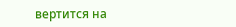вертится на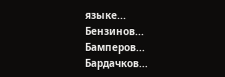языке... Бензинов... Бамперов... Бардачков...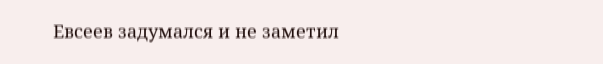Евсеев задумался и не заметил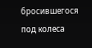бросившегося под колеса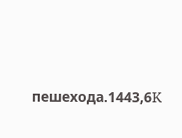пешехода.1443,6K